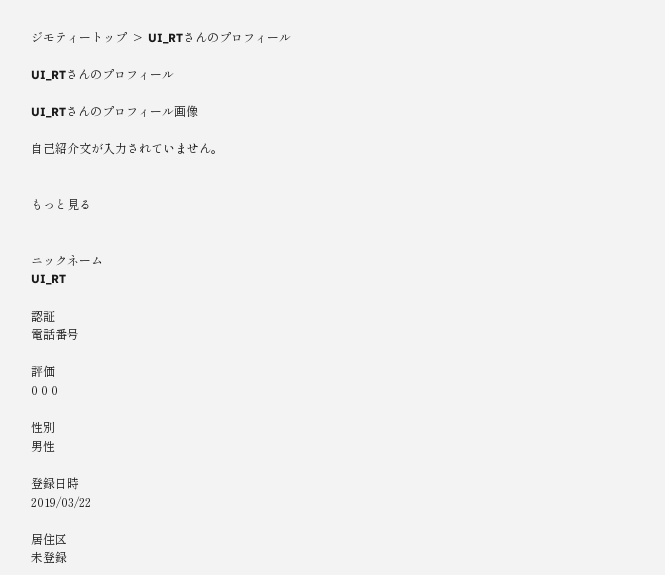ジモティートップ  >  UI_RTさんのプロフィール

UI_RTさんのプロフィール

UI_RTさんのプロフィール画像

自己紹介文が入力されていません。


もっと見る


ニックネーム
UI_RT

認証
電話番号

評価
0 0 0

性別
男性

登録日時
2019/03/22

居住区
未登録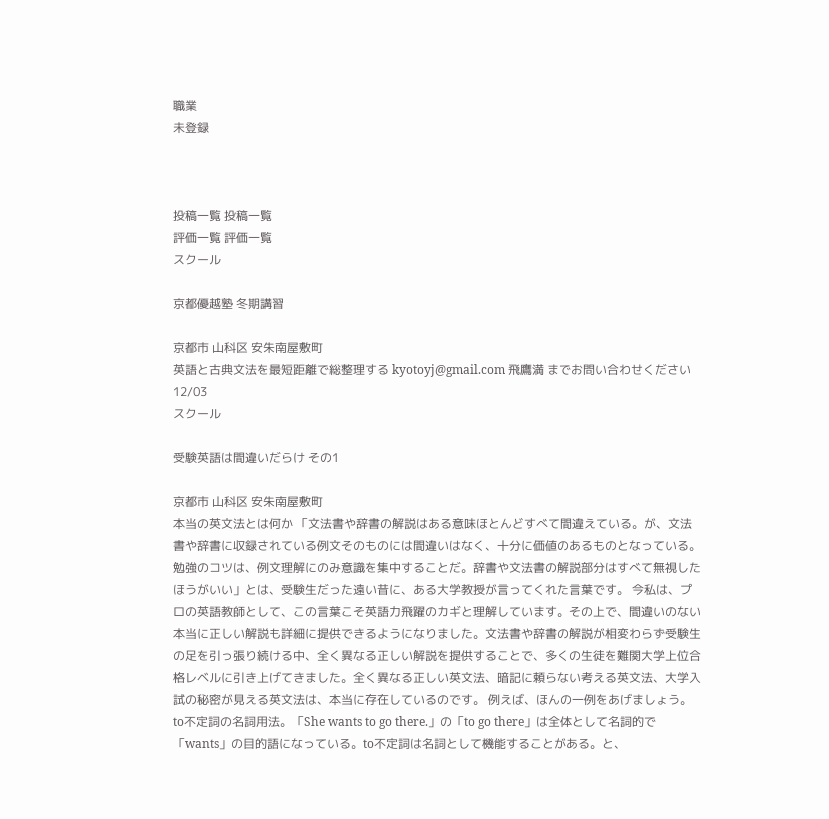職業
未登録



投稿一覧 投稿一覧
評価一覧 評価一覧
スクール

京都優越塾 冬期講習

京都市 山科区 安朱南屋敷町
英語と古典文法を最短距離で総整理する kyotoyj@gmail.com 飛鷹満 までお問い合わせください
12/03
スクール

受験英語は間違いだらけ その1

京都市 山科区 安朱南屋敷町
本当の英文法とは何か 「文法書や辞書の解説はある意味ほとんどすべて間違えている。が、文法書や辞書に収録されている例文そのものには間違いはなく、十分に価値のあるものとなっている。勉強のコツは、例文理解にのみ意識を集中することだ。辞書や文法書の解説部分はすべて無視したほうがいい」とは、受験生だった遠い昔に、ある大学教授が言ってくれた言葉です。 今私は、プロの英語教師として、この言葉こそ英語力飛躍のカギと理解しています。その上で、間違いのない本当に正しい解説も詳細に提供できるようになりました。文法書や辞書の解説が相変わらず受験生の足を引っ張り続ける中、全く異なる正しい解説を提供することで、多くの生徒を難関大学上位合格レベルに引き上げてきました。全く異なる正しい英文法、暗記に頼らない考える英文法、大学入試の秘密が見える英文法は、本当に存在しているのです。 例えば、ほんの一例をあげましょう。to不定詞の名詞用法。「She wants to go there.」の「to go there」は全体として名詞的で「wants」の目的語になっている。to不定詞は名詞として機能することがある。と、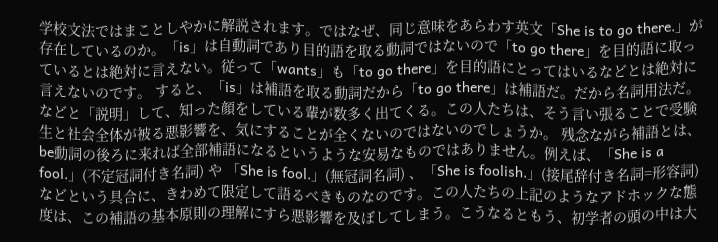学校文法ではまことしやかに解説されます。ではなぜ、同じ意味をあらわす英文「She is to go there.」が存在しているのか。「is」は自動詞であり目的語を取る動詞ではないので「to go there」を目的語に取っているとは絶対に言えない。従って「wants」も「to go there」を目的語にとってはいるなどとは絶対に言えないのです。 すると、「is」は補語を取る動詞だから「to go there」は補語だ。だから名詞用法だ。などと「説明」して、知った顔をしている輩が数多く出てくる。この人たちは、そう言い張ることで受験生と社会全体が被る悪影響を、気にすることが全くないのではないのでしょうか。 残念ながら補語とは、be動詞の後ろに来れば全部補語になるというような安易なものではありません。例えば、「She is a fool.」(不定冠詞付き名詞) や 「She is fool.」(無冠詞名詞) 、「She is foolish.」(接尾辞付き名詞=形容詞)などという具合に、きわめて限定して語るべきものなのです。この人たちの上記のようなアドホックな態度は、この補語の基本原則の理解にすら悪影響を及ぼしてしまう。こうなるともう、初学者の頭の中は大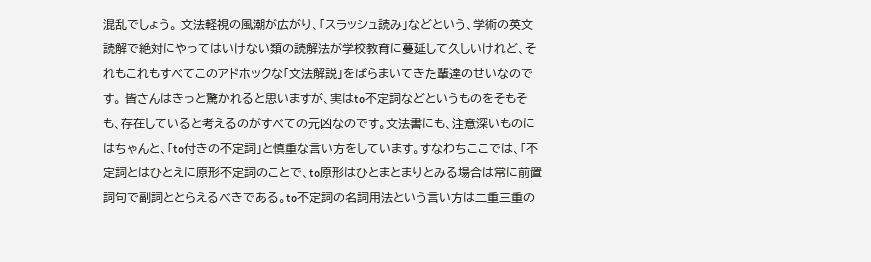混乱でしょう。 文法軽視の風潮が広がり、「スラッシュ読み」などという、学術の英文読解で絶対にやってはいけない類の読解法が学校教育に蔓延して久しいけれど、それもこれもすべてこのアドホックな「文法解説」をばらまいてきた輩達のせいなのです。 皆さんはきっと驚かれると思いますが、実はto不定詞などというものをそもそも、存在していると考えるのがすべての元凶なのです。文法書にも、注意深いものにはちゃんと、「to付きの不定詞」と慎重な言い方をしています。すなわちここでは、「不定詞とはひとえに原形不定詞のことで、to原形はひとまとまりとみる場合は常に前置詞句で副詞ととらえるべきである。to不定詞の名詞用法という言い方は二重三重の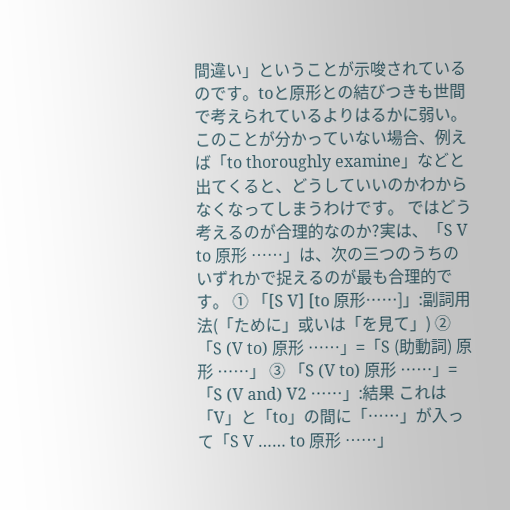間違い」ということが示唆されているのです。toと原形との結びつきも世間で考えられているよりはるかに弱い。このことが分かっていない場合、例えば「to thoroughly examine」などと出てくると、どうしていいのかわからなくなってしまうわけです。 ではどう考えるのが合理的なのか?実は、「S V to 原形 ……」は、次の三つのうちのいずれかで捉えるのが最も合理的です。 ① 「[S V] [to 原形……]」:副詞用法(「ために」或いは「を見て」) ② 「S (V to) 原形 ……」=「S (助動詞) 原形 ……」 ③ 「S (V to) 原形 ……」=「S (V and) V2 ……」:結果 これは「V」と「to」の間に「……」が入って「S V …… to 原形 ……」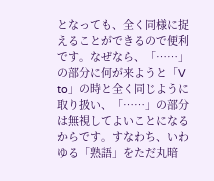となっても、全く同様に捉えることができるので便利です。なぜなら、「……」の部分に何が来ようと「V to」の時と全く同じように取り扱い、「……」の部分は無視してよいことになるからです。すなわち、いわゆる「熟語」をただ丸暗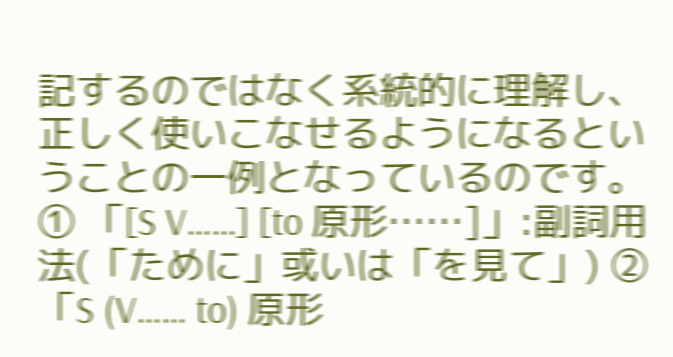記するのではなく系統的に理解し、正しく使いこなせるようになるということの一例となっているのです。 ① 「[S V……] [to 原形……]」:副詞用法(「ために」或いは「を見て」) ② 「S (V…… to) 原形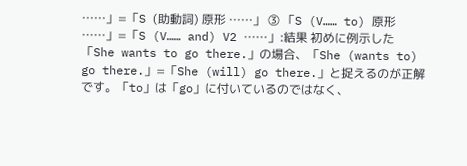……」=「S (助動詞) 原形 ……」 ③ 「S (V…… to) 原形 ……」=「S (V…… and) V2 ……」:結果 初めに例示した「She wants to go there.」の場合、「She (wants to) go there.」=「She (will) go there.」と捉えるのが正解です。「to」は「go」に付いているのではなく、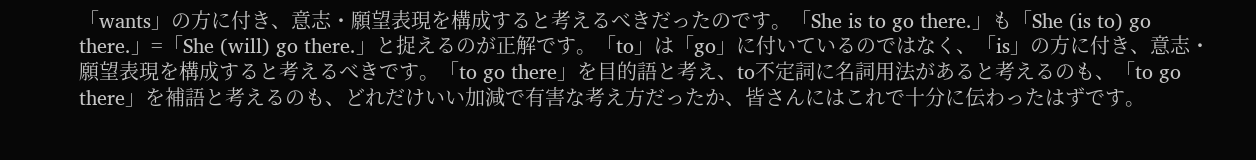「wants」の方に付き、意志・願望表現を構成すると考えるべきだったのです。「She is to go there.」も「She (is to) go there.」=「She (will) go there.」と捉えるのが正解です。「to」は「go」に付いているのではなく、「is」の方に付き、意志・願望表現を構成すると考えるべきです。「to go there」を目的語と考え、to不定詞に名詞用法があると考えるのも、「to go there」を補語と考えるのも、どれだけいい加減で有害な考え方だったか、皆さんにはこれで十分に伝わったはずです。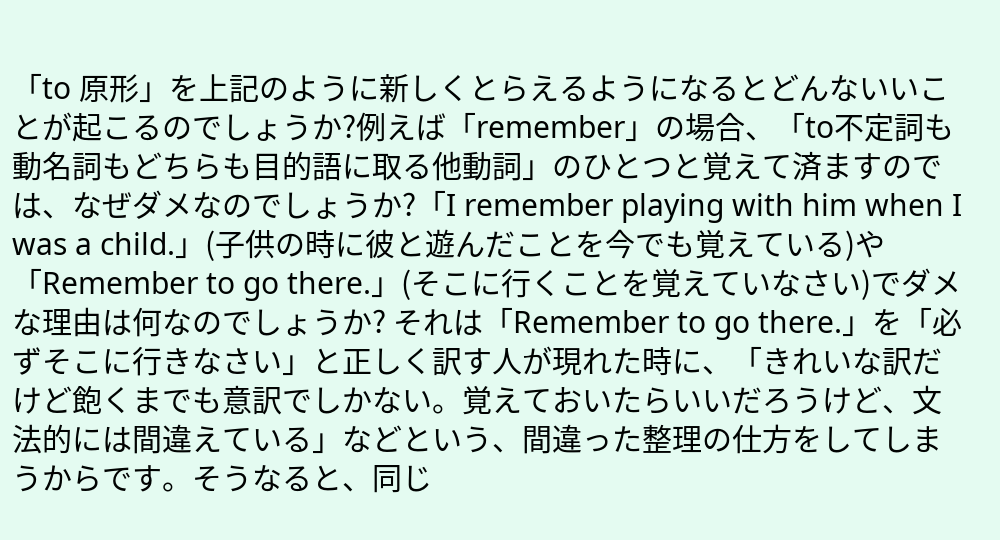「to 原形」を上記のように新しくとらえるようになるとどんないいことが起こるのでしょうか?例えば「remember」の場合、「to不定詞も動名詞もどちらも目的語に取る他動詞」のひとつと覚えて済ますのでは、なぜダメなのでしょうか?「I remember playing with him when I was a child.」(子供の時に彼と遊んだことを今でも覚えている)や「Remember to go there.」(そこに行くことを覚えていなさい)でダメな理由は何なのでしょうか? それは「Remember to go there.」を「必ずそこに行きなさい」と正しく訳す人が現れた時に、「きれいな訳だけど飽くまでも意訳でしかない。覚えておいたらいいだろうけど、文法的には間違えている」などという、間違った整理の仕方をしてしまうからです。そうなると、同じ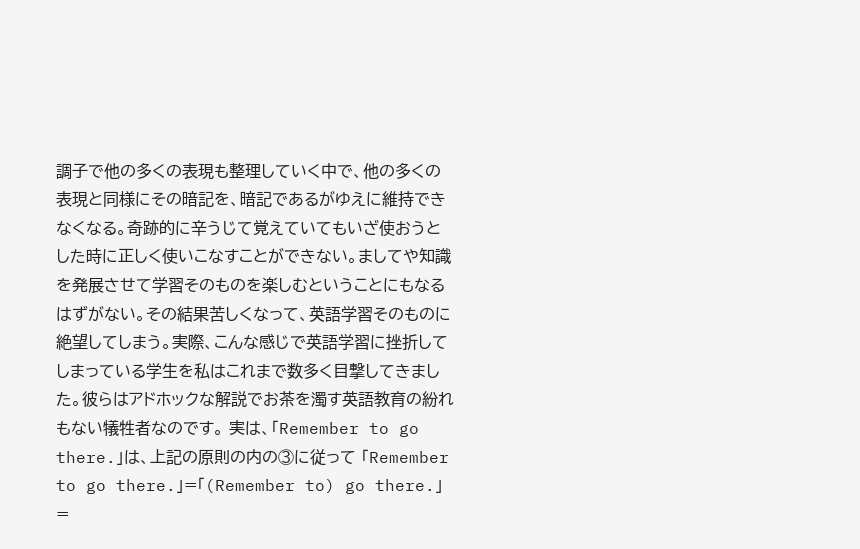調子で他の多くの表現も整理していく中で、他の多くの表現と同様にその暗記を、暗記であるがゆえに維持できなくなる。奇跡的に辛うじて覚えていてもいざ使おうとした時に正しく使いこなすことができない。ましてや知識を発展させて学習そのものを楽しむということにもなるはずがない。その結果苦しくなって、英語学習そのものに絶望してしまう。実際、こんな感じで英語学習に挫折してしまっている学生を私はこれまで数多く目撃してきました。彼らはアドホックな解説でお茶を濁す英語教育の紛れもない犠牲者なのです。 実は、「Remember to go there.」は、上記の原則の内の③に従って 「Remember to go there.」=「(Remember to) go there.」=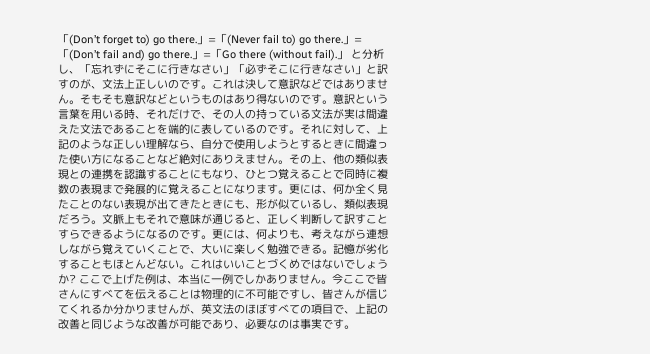「(Don’t forget to) go there.」=「(Never fail to) go there.」=「(Don’t fail and) go there.」=「Go there (without fail).」 と分析し、「忘れずにそこに行きなさい」「必ずそこに行きなさい」と訳すのが、文法上正しいのです。これは決して意訳などではありません。そもそも意訳などというものはあり得ないのです。意訳という言葉を用いる時、それだけで、その人の持っている文法が実は間違えた文法であることを端的に表しているのです。それに対して、上記のような正しい理解なら、自分で使用しようとするときに間違った使い方になることなど絶対にありえません。その上、他の類似表現との連携を認識することにもなり、ひとつ覚えることで同時に複数の表現まで発展的に覚えることになります。更には、何か全く見たことのない表現が出てきたときにも、形が似ているし、類似表現だろう。文脈上もそれで意味が通じると、正しく判断して訳すことすらできるようになるのです。更には、何よりも、考えながら連想しながら覚えていくことで、大いに楽しく勉強できる。記憶が劣化することもほとんどない。これはいいことづくめではないでしょうか? ここで上げた例は、本当に一例でしかありません。今ここで皆さんにすべてを伝えることは物理的に不可能ですし、皆さんが信じてくれるか分かりませんが、英文法のほぼすべての項目で、上記の改善と同じような改善が可能であり、必要なのは事実です。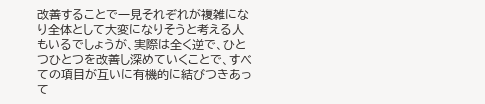改善することで一見それぞれが複雑になり全体として大変になりそうと考える人もいるでしょうが、実際は全く逆で、ひとつひとつを改善し深めていくことで、すべての項目が互いに有機的に結びつきあって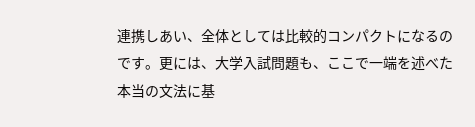連携しあい、全体としては比較的コンパクトになるのです。更には、大学入試問題も、ここで一端を述べた本当の文法に基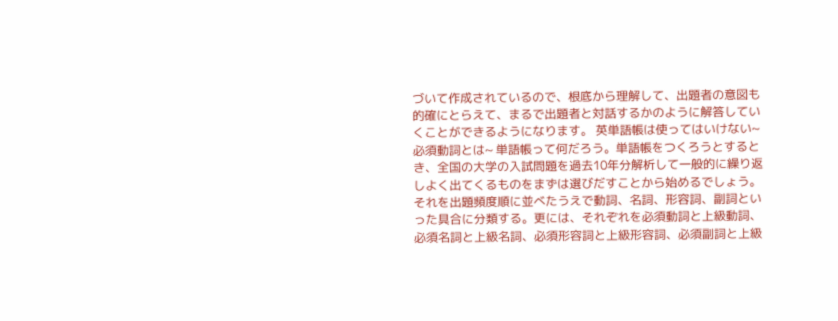づいて作成されているので、根底から理解して、出題者の意図も的確にとらえて、まるで出題者と対話するかのように解答していくことができるようになります。 英単語帳は使ってはいけない~必須動詞とは~ 単語帳って何だろう。単語帳をつくろうとするとき、全国の大学の入試問題を過去10年分解析して一般的に繰り返しよく出てくるものをまずは選びだすことから始めるでしょう。それを出題頻度順に並べたうえで動詞、名詞、形容詞、副詞といった具合に分類する。更には、それぞれを必須動詞と上級動詞、必須名詞と上級名詞、必須形容詞と上級形容詞、必須副詞と上級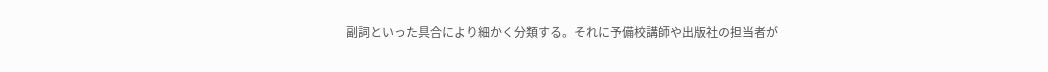副詞といった具合により細かく分類する。それに予備校講師や出版社の担当者が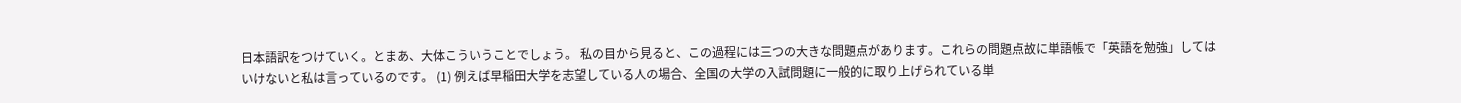日本語訳をつけていく。とまあ、大体こういうことでしょう。 私の目から見ると、この過程には三つの大きな問題点があります。これらの問題点故に単語帳で「英語を勉強」してはいけないと私は言っているのです。 (1) 例えば早稲田大学を志望している人の場合、全国の大学の入試問題に一般的に取り上げられている単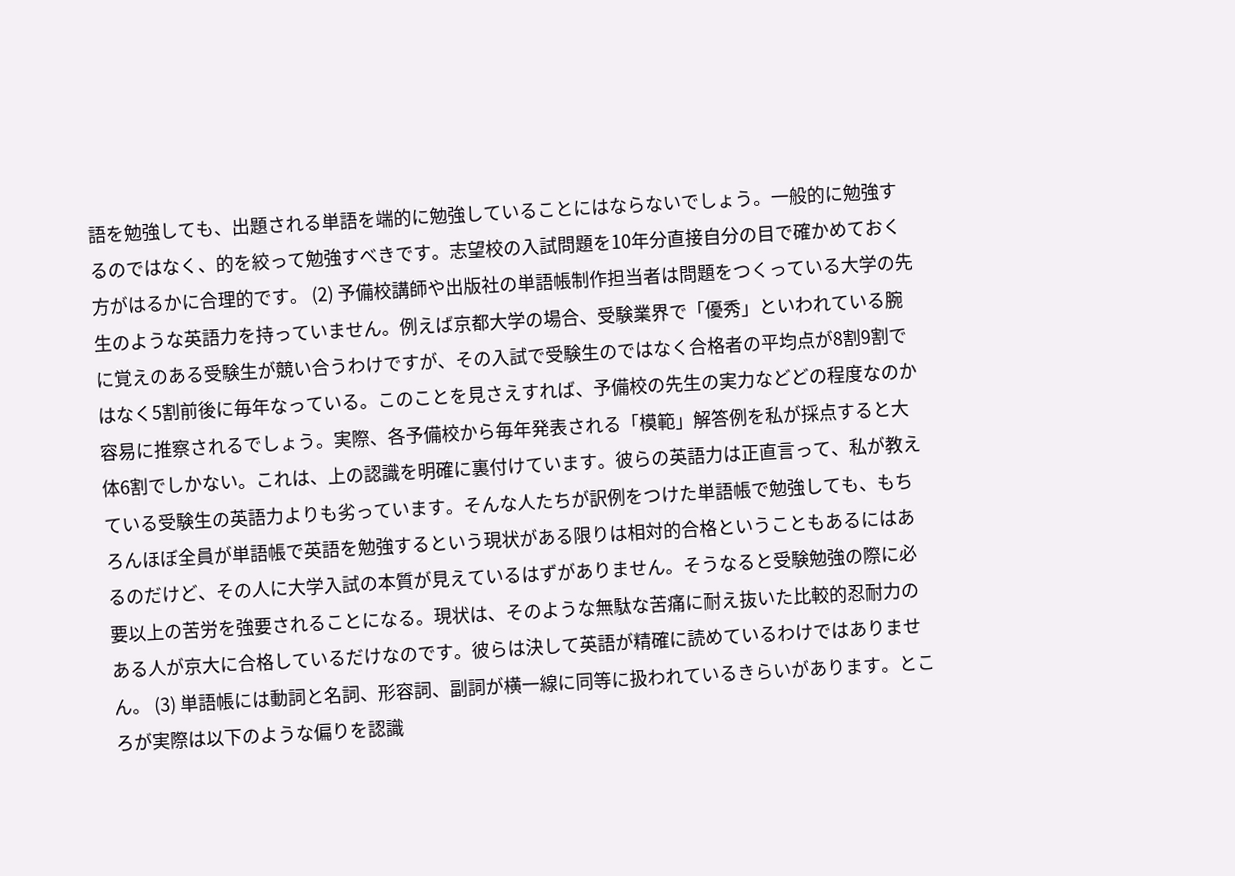語を勉強しても、出題される単語を端的に勉強していることにはならないでしょう。一般的に勉強するのではなく、的を絞って勉強すべきです。志望校の入試問題を10年分直接自分の目で確かめておく方がはるかに合理的です。 (2) 予備校講師や出版社の単語帳制作担当者は問題をつくっている大学の先生のような英語力を持っていません。例えば京都大学の場合、受験業界で「優秀」といわれている腕に覚えのある受験生が競い合うわけですが、その入試で受験生のではなく合格者の平均点が8割9割ではなく5割前後に毎年なっている。このことを見さえすれば、予備校の先生の実力などどの程度なのか容易に推察されるでしょう。実際、各予備校から毎年発表される「模範」解答例を私が採点すると大体6割でしかない。これは、上の認識を明確に裏付けています。彼らの英語力は正直言って、私が教えている受験生の英語力よりも劣っています。そんな人たちが訳例をつけた単語帳で勉強しても、もちろんほぼ全員が単語帳で英語を勉強するという現状がある限りは相対的合格ということもあるにはあるのだけど、その人に大学入試の本質が見えているはずがありません。そうなると受験勉強の際に必要以上の苦労を強要されることになる。現状は、そのような無駄な苦痛に耐え抜いた比較的忍耐力のある人が京大に合格しているだけなのです。彼らは決して英語が精確に読めているわけではありません。 (3) 単語帳には動詞と名詞、形容詞、副詞が横一線に同等に扱われているきらいがあります。ところが実際は以下のような偏りを認識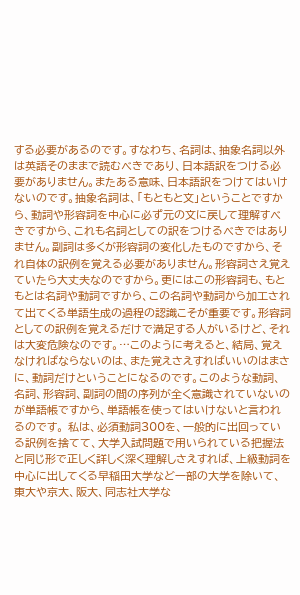する必要があるのです。すなわち、名詞は、抽象名詞以外は英語そのままで読むべきであり、日本語訳をつける必要がありません。またある意味、日本語訳をつけてはいけないのです。抽象名詞は、「もともと文」ということですから、動詞や形容詞を中心に必ず元の文に戻して理解すべきですから、これも名詞としての訳をつけるべきではありません。副詞は多くが形容詞の変化したものですから、それ自体の訳例を覚える必要がありません。形容詞さえ覚えていたら大丈夫なのですから。更にはこの形容詞も、もともとは名詞や動詞ですから、この名詞や動詞から加工されて出てくる単語生成の過程の認識こそが重要です。形容詞としての訳例を覚えるだけで満足する人がいるけど、それは大変危険なのです。…このように考えると、結局、覚えなければならないのは、また覚えさえすればいいのはまさに、動詞だけということになるのです。このような動詞、名詞、形容詞、副詞の間の序列が全く意識されていないのが単語帳ですから、単語帳を使ってはいけないと言われるのです。 私は、必須動詞300を、一般的に出回っている訳例を捨てて、大学入試問題で用いられている把握法と同じ形で正しく詳しく深く理解しさえすれば、上級動詞を中心に出してくる早稲田大学など一部の大学を除いて、東大や京大、阪大、同志社大学な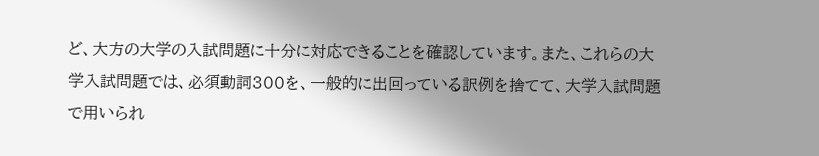ど、大方の大学の入試問題に十分に対応できることを確認しています。また、これらの大学入試問題では、必須動詞300を、一般的に出回っている訳例を捨てて、大学入試問題で用いられ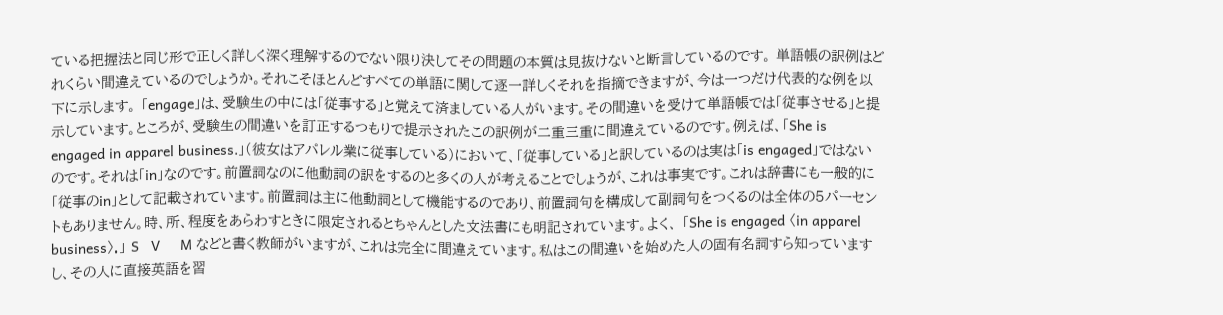ている把握法と同じ形で正しく詳しく深く理解するのでない限り決してその問題の本質は見抜けないと断言しているのです。 単語帳の訳例はどれくらい間違えているのでしょうか。それこそほとんどすべての単語に関して逐一詳しくそれを指摘できますが、今は一つだけ代表的な例を以下に示します。 「engage」は、受験生の中には「従事する」と覚えて済ましている人がいます。その間違いを受けて単語帳では「従事させる」と提示しています。ところが、受験生の間違いを訂正するつもりで提示されたこの訳例が二重三重に間違えているのです。例えば、「She is engaged in apparel business.」(彼女はアパレル業に従事している)において、「従事している」と訳しているのは実は「is engaged」ではないのです。それは「in」なのです。前置詞なのに他動詞の訳をするのと多くの人が考えることでしょうが、これは事実です。これは辞書にも一般的に「従事のin」として記載されています。前置詞は主に他動詞として機能するのであり、前置詞句を構成して副詞句をつくるのは全体の5パーセントもありません。時、所、程度をあらわすときに限定されるとちゃんとした文法書にも明記されています。よく、 「She is engaged 〈in apparel business〉.」 S   V     M などと書く教師がいますが、これは完全に間違えています。私はこの間違いを始めた人の固有名詞すら知っていますし、その人に直接英語を習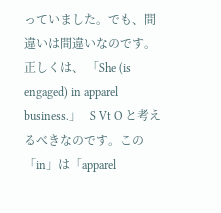っていました。でも、間違いは間違いなのです。正しくは、 「She (is engaged) in apparel business.」   S Vt O と考えるべきなのです。この「in」は「apparel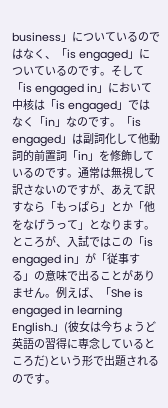business」についているのではなく、「is engaged」についているのです。そして「is engaged in」において中核は「is engaged」ではなく「in」なのです。「is engaged」は副詞化して他動詞的前置詞「in」を修飾しているのです。通常は無視して訳さないのですが、あえて訳すなら「もっぱら」とか「他をなげうって」となります。 ところが、入試ではこの「is engaged in」が「従事する」の意味で出ることがありません。例えば、「She is engaged in learning English.」(彼女は今ちょうど英語の習得に専念しているところだ)という形で出題されるのです。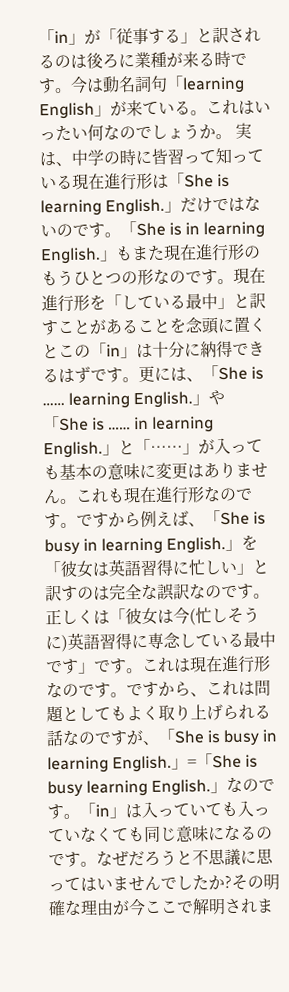「in」が「従事する」と訳されるのは後ろに業種が来る時です。今は動名詞句「learning English」が来ている。これはいったい何なのでしょうか。 実は、中学の時に皆習って知っている現在進行形は「She is learning English.」だけではないのです。「She is in learning English.」もまた現在進行形のもうひとつの形なのです。現在進行形を「している最中」と訳すことがあることを念頭に置くとこの「in」は十分に納得できるはずです。更には、「She is …… learning English.」や「She is …… in learning English.」と「……」が入っても基本の意味に変更はありません。これも現在進行形なのです。ですから例えば、「She is busy in learning English.」を「彼女は英語習得に忙しい」と訳すのは完全な誤訳なのです。正しくは「彼女は今(忙しそうに)英語習得に専念している最中です」です。これは現在進行形なのです。ですから、これは問題としてもよく取り上げられる話なのですが、「She is busy in learning English.」=「She is busy learning English.」なのです。「in」は入っていても入っていなくても同じ意味になるのです。なぜだろうと不思議に思ってはいませんでしたか?その明確な理由が今ここで解明されま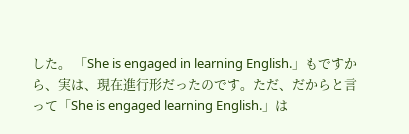した。 「She is engaged in learning English.」もですから、実は、現在進行形だったのです。ただ、だからと言って「She is engaged learning English.」は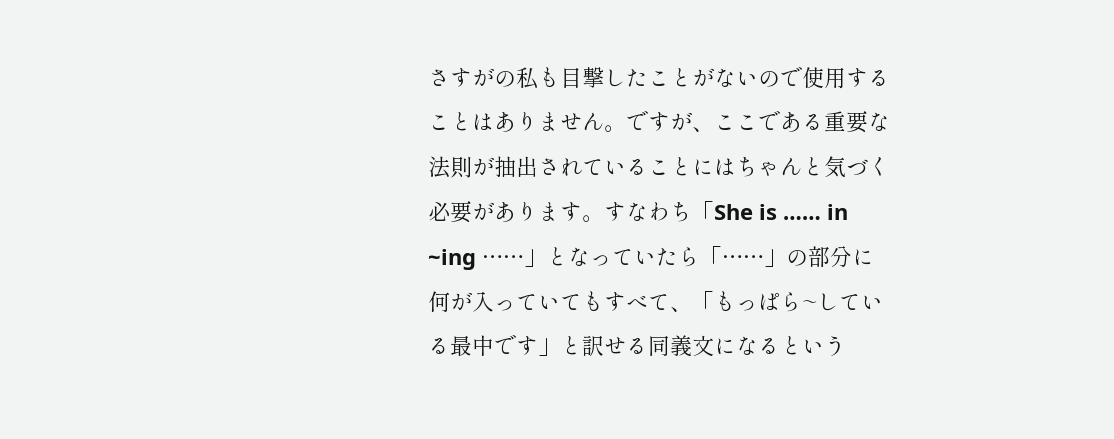さすがの私も目撃したことがないので使用することはありません。ですが、ここである重要な法則が抽出されていることにはちゃんと気づく必要があります。すなわち「She is …… in ~ing ……」となっていたら「……」の部分に何が入っていてもすべて、「もっぱら~している最中です」と訳せる同義文になるという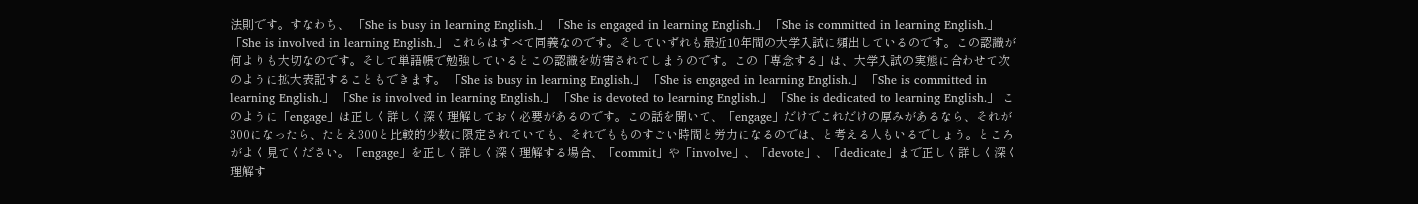法則です。すなわち、 「She is busy in learning English.」 「She is engaged in learning English.」 「She is committed in learning English.」 「She is involved in learning English.」 これらはすべて同義なのです。そしていずれも最近10年間の大学入試に頻出しているのです。この認識が何よりも大切なのです。そして単語帳で勉強しているとこの認識を妨害されてしまうのです。この「専念する」は、大学入試の実態に合わせて次のように拡大表記することもできます。 「She is busy in learning English.」 「She is engaged in learning English.」 「She is committed in learning English.」 「She is involved in learning English.」 「She is devoted to learning English.」 「She is dedicated to learning English.」 このように「engage」は正しく詳しく深く理解しておく必要があるのです。この話を聞いて、「engage」だけでこれだけの厚みがあるなら、それが300になったら、たとえ300と比較的少数に限定されていても、それでもものすごい時間と労力になるのでは、と考える人もいるでしょう。ところがよく見てください。「engage」を正しく詳しく深く理解する場合、「commit」や「involve」、「devote」、「dedicate」まで正しく詳しく深く理解す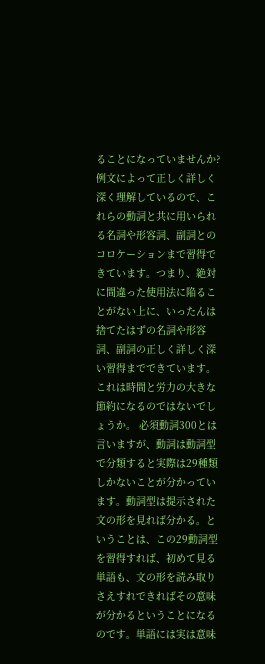ることになっていませんか?例文によって正しく詳しく深く理解しているので、これらの動詞と共に用いられる名詞や形容詞、副詞とのコロケーションまで習得できています。つまり、絶対に間違った使用法に陥ることがない上に、いったんは捨てたはずの名詞や形容詞、副詞の正しく詳しく深い習得までできています。これは時間と労力の大きな節約になるのではないでしょうか。 必須動詞300とは言いますが、動詞は動詞型で分類すると実際は29種類しかないことが分かっています。動詞型は提示された文の形を見れば分かる。ということは、この29動詞型を習得すれば、初めて見る単語も、文の形を読み取りさえすれできればその意味が分かるということになるのです。単語には実は意味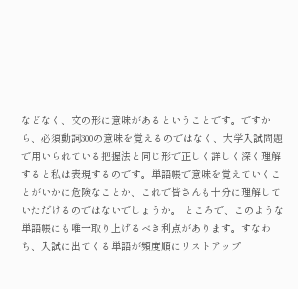などなく、文の形に意味があるということです。ですから、必須動詞300の意味を覚えるのではなく、大学入試問題で用いられている把握法と同じ形で正しく詳しく深く理解すると私は表現するのです。単語帳で意味を覚えていくことがいかに危険なことか、これで皆さんも十分に理解していただけるのではないでしょうか。 ところで、このような単語帳にも唯一取り上げるべき利点があります。すなわち、入試に出てくる単語が頻度順にリストアップ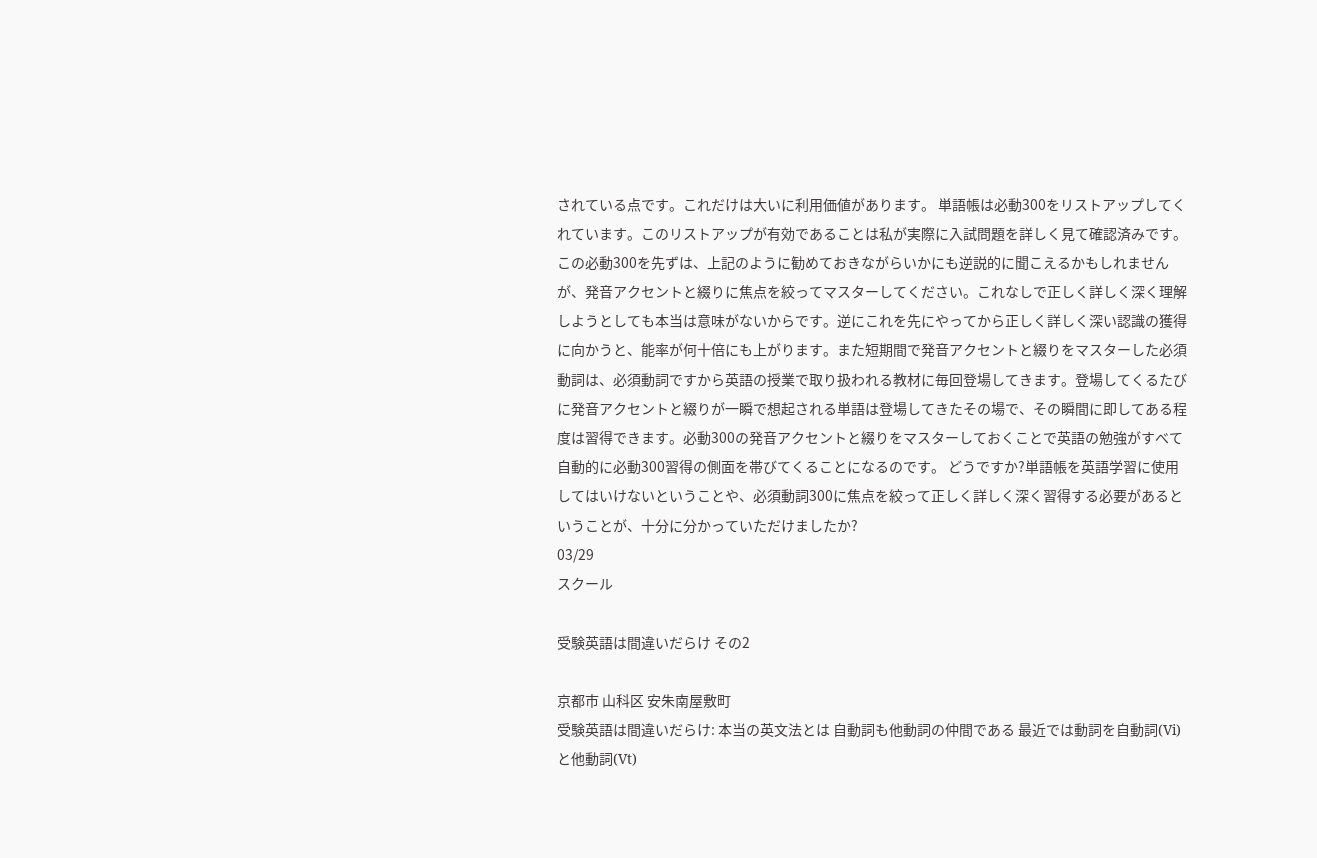されている点です。これだけは大いに利用価値があります。 単語帳は必動300をリストアップしてくれています。このリストアップが有効であることは私が実際に入試問題を詳しく見て確認済みです。この必動300を先ずは、上記のように勧めておきながらいかにも逆説的に聞こえるかもしれませんが、発音アクセントと綴りに焦点を絞ってマスターしてください。これなしで正しく詳しく深く理解しようとしても本当は意味がないからです。逆にこれを先にやってから正しく詳しく深い認識の獲得に向かうと、能率が何十倍にも上がります。また短期間で発音アクセントと綴りをマスターした必須動詞は、必須動詞ですから英語の授業で取り扱われる教材に毎回登場してきます。登場してくるたびに発音アクセントと綴りが一瞬で想起される単語は登場してきたその場で、その瞬間に即してある程度は習得できます。必動300の発音アクセントと綴りをマスターしておくことで英語の勉強がすべて自動的に必動300習得の側面を帯びてくることになるのです。 どうですか?単語帳を英語学習に使用してはいけないということや、必須動詞300に焦点を絞って正しく詳しく深く習得する必要があるということが、十分に分かっていただけましたか?
03/29
スクール

受験英語は間違いだらけ その2

京都市 山科区 安朱南屋敷町
受験英語は間違いだらけ: 本当の英文法とは 自動詞も他動詞の仲間である 最近では動詞を自動詞(Vi)と他動詞(Vt)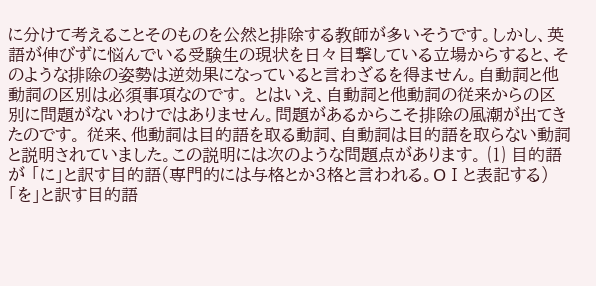に分けて考えることそのものを公然と排除する教師が多いそうです。しかし、英語が伸びずに悩んでいる受験生の現状を日々目撃している立場からすると、そのような排除の姿勢は逆効果になっていると言わざるを得ません。自動詞と他動詞の区別は必須事項なのです。 とはいえ、自動詞と他動詞の従来からの区別に問題がないわけではありません。問題があるからこそ排除の風潮が出てきたのです。 従来、他動詞は目的語を取る動詞、自動詞は目的語を取らない動詞と説明されていました。この説明には次のような問題点があります。 ⑴ 目的語が 「に」と訳す目的語(専門的には与格とか3格と言われる。OⅠと表記する) 「を」と訳す目的語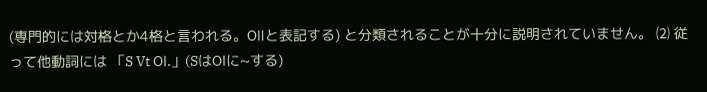(専門的には対格とか4格と言われる。OⅡと表記する) と分類されることが十分に説明されていません。 ⑵ 従って他動詞には 「S Vt OⅠ.」(SはOⅠに~する)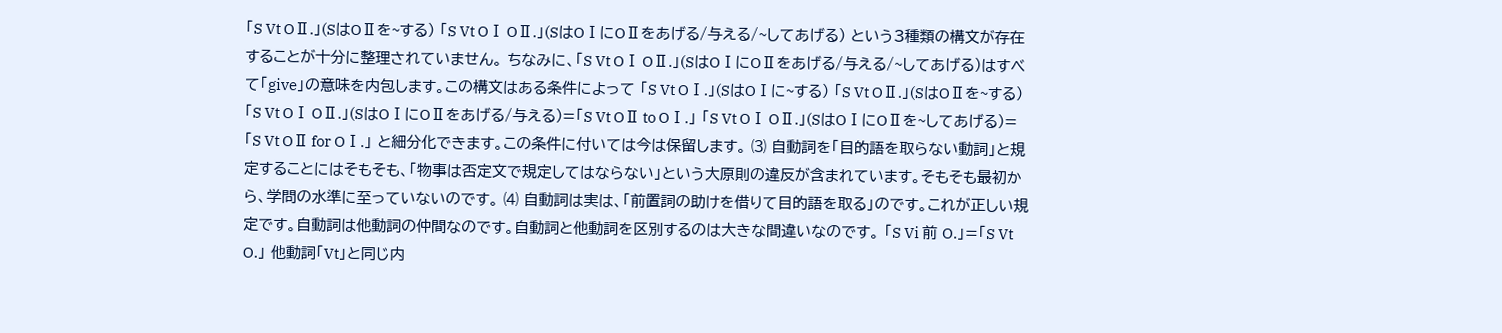「S Vt OⅡ.」(SはOⅡを~する) 「S Vt OⅠ OⅡ.」(SはOⅠにOⅡをあげる/与える/~してあげる) という3種類の構文が存在することが十分に整理されていません。 ちなみに、「S Vt OⅠ OⅡ.」(SはOⅠにOⅡをあげる/与える/~してあげる)はすべて「give」の意味を内包します。この構文はある条件によって 「S Vt OⅠ.」(SはOⅠに~する) 「S Vt OⅡ.」(SはOⅡを~する) 「S Vt OⅠ OⅡ.」(SはOⅠにOⅡをあげる/与える)=「S Vt OⅡ to OⅠ.」 「S Vt OⅠ OⅡ.」(SはOⅠにOⅡを~してあげる)=「S Vt OⅡ for OⅠ.」 と細分化できます。この条件に付いては今は保留します。 ⑶ 自動詞を「目的語を取らない動詞」と規定することにはそもそも、「物事は否定文で規定してはならない」という大原則の違反が含まれています。そもそも最初から、学問の水準に至っていないのです。 ⑷ 自動詞は実は、「前置詞の助けを借りて目的語を取る」のです。これが正しい規定です。自動詞は他動詞の仲間なのです。自動詞と他動詞を区別するのは大きな間違いなのです。 「S Vi 前 O.」=「S Vt O.」 他動詞「Vt」と同じ内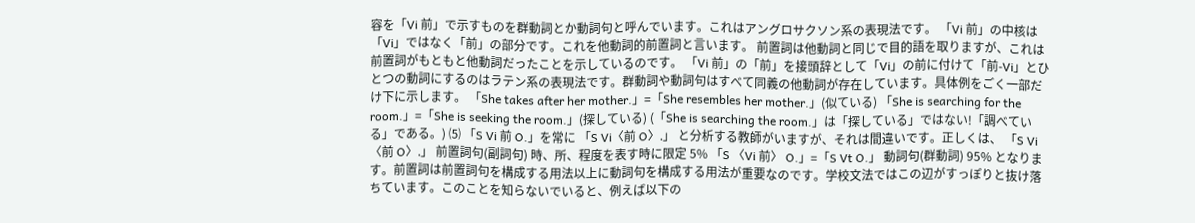容を「Vi 前」で示すものを群動詞とか動詞句と呼んでいます。これはアングロサクソン系の表現法です。 「Vi 前」の中核は「Vi」ではなく「前」の部分です。これを他動詞的前置詞と言います。 前置詞は他動詞と同じで目的語を取りますが、これは前置詞がもともと他動詞だったことを示しているのです。 「Vi 前」の「前」を接頭辞として「Vi」の前に付けて「前-Vi」とひとつの動詞にするのはラテン系の表現法です。群動詞や動詞句はすべて同義の他動詞が存在しています。具体例をごく一部だけ下に示します。 「She takes after her mother.」=「She resembles her mother.」(似ている) 「She is searching for the room.」=「She is seeking the room.」(探している) (「She is searching the room.」は「探している」ではない!「調べている」である。) ⑸ 「S Vi 前 O.」を常に 「S Vi〈前 O〉.」 と分析する教師がいますが、それは間違いです。正しくは、 「S Vi 〈前 O〉.」 前置詞句(副詞句) 時、所、程度を表す時に限定 5% 「S 〈Vi 前〉 O.」=「S Vt O.」 動詞句(群動詞) 95% となります。前置詞は前置詞句を構成する用法以上に動詞句を構成する用法が重要なのです。学校文法ではこの辺がすっぽりと抜け落ちています。このことを知らないでいると、例えば以下の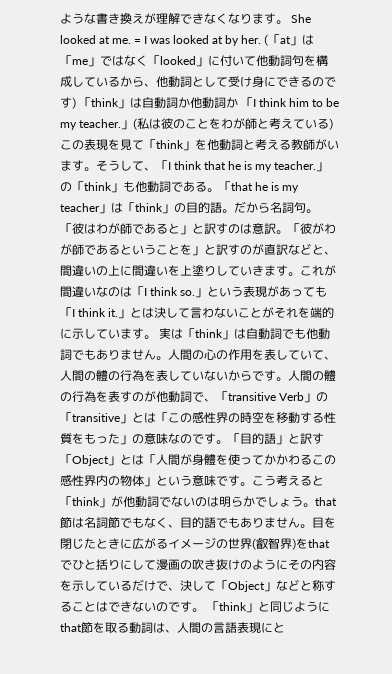ような書き換えが理解できなくなります。 She looked at me. = I was looked at by her. (「at」は「me」ではなく「looked」に付いて他動詞句を構成しているから、他動詞として受け身にできるのです) 「think」は自動詞か他動詞か 「I think him to be my teacher.」(私は彼のことをわが師と考えている) この表現を見て「think」を他動詞と考える教師がいます。そうして、「I think that he is my teacher.」の「think」も他動詞である。「that he is my teacher」は「think」の目的語。だから名詞句。「彼はわが師であると」と訳すのは意訳。「彼がわが師であるということを」と訳すのが直訳などと、間違いの上に間違いを上塗りしていきます。これが間違いなのは「I think so.」という表現があっても「I think it.」とは決して言わないことがそれを端的に示しています。 実は「think」は自動詞でも他動詞でもありません。人間の心の作用を表していて、人間の體の行為を表していないからです。人間の體の行為を表すのが他動詞で、「transitive Verb」の「transitive」とは「この感性界の時空を移動する性質をもった」の意味なのです。「目的語」と訳す「Object」とは「人間が身體を使ってかかわるこの感性界内の物体」という意味です。こう考えると「think」が他動詞でないのは明らかでしょう。that節は名詞節でもなく、目的語でもありません。目を閉じたときに広がるイメージの世界(叡智界)をthatでひと括りにして漫画の吹き抜けのようにその内容を示しているだけで、決して「Object」などと称することはできないのです。 「think」と同じようにthat節を取る動詞は、人間の言語表現にと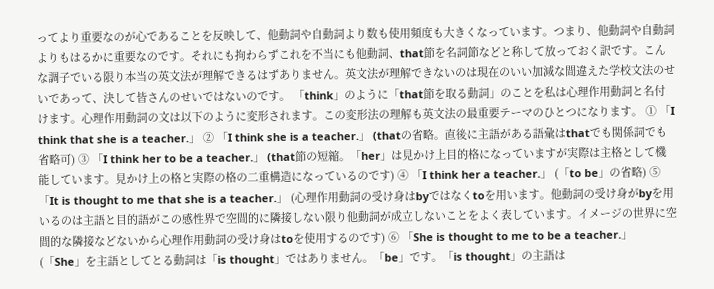ってより重要なのが心であることを反映して、他動詞や自動詞より数も使用頻度も大きくなっています。つまり、他動詞や自動詞よりもはるかに重要なのです。それにも拘わらずこれを不当にも他動詞、that節を名詞節などと称して放っておく訳です。こんな調子でいる限り本当の英文法が理解できるはずありません。英文法が理解できないのは現在のいい加減な間違えた学校文法のせいであって、決して皆さんのせいではないのです。 「think」のように「that節を取る動詞」のことを私は心理作用動詞と名付けます。心理作用動詞の文は以下のように変形されます。この変形法の理解も英文法の最重要テーマのひとつになります。 ① 「I think that she is a teacher.」 ② 「I think she is a teacher.」 (thatの省略。直後に主語がある語彙はthatでも関係詞でも省略可) ③ 「I think her to be a teacher.」 (that節の短縮。「her」は見かけ上目的格になっていますが実際は主格として機能しています。見かけ上の格と実際の格の二重構造になっているのです) ④ 「I think her a teacher.」 (「to be」の省略) ⑤ 「It is thought to me that she is a teacher.」 (心理作用動詞の受け身はbyではなくtoを用います。他動詞の受け身がbyを用いるのは主語と目的語がこの感性界で空間的に隣接しない限り他動詞が成立しないことをよく表しています。イメージの世界に空間的な隣接などないから心理作用動詞の受け身はtoを使用するのです) ⑥ 「She is thought to me to be a teacher.」 (「She」を主語としてとる動詞は「is thought」ではありません。「be」です。「is thought」の主語は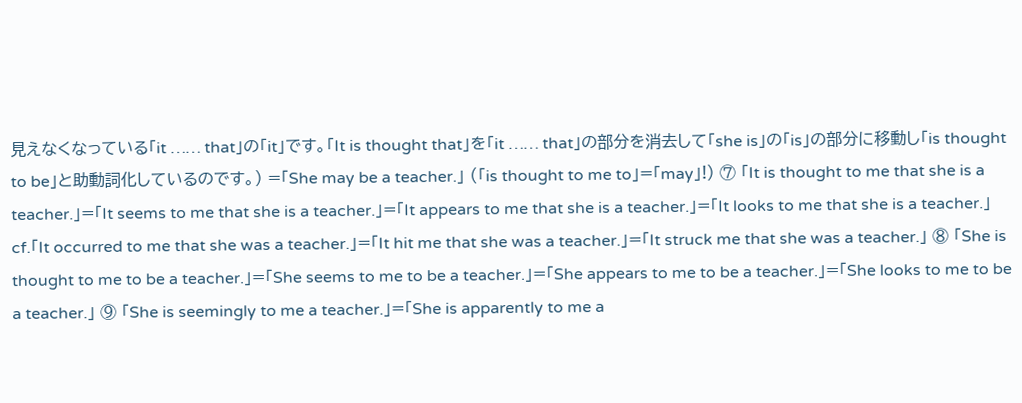見えなくなっている「it …… that」の「it」です。「It is thought that」を「it …… that」の部分を消去して「she is」の「is」の部分に移動し「is thought to be」と助動詞化しているのです。) =「She may be a teacher.」 (「is thought to me to」=「may」!) ⑦ 「It is thought to me that she is a teacher.」=「It seems to me that she is a teacher.」=「It appears to me that she is a teacher.」=「It looks to me that she is a teacher.」 cf.「It occurred to me that she was a teacher.」=「It hit me that she was a teacher.」=「It struck me that she was a teacher.」 ⑧ 「She is thought to me to be a teacher.」=「She seems to me to be a teacher.」=「She appears to me to be a teacher.」=「She looks to me to be a teacher.」 ⑨ 「She is seemingly to me a teacher.」=「She is apparently to me a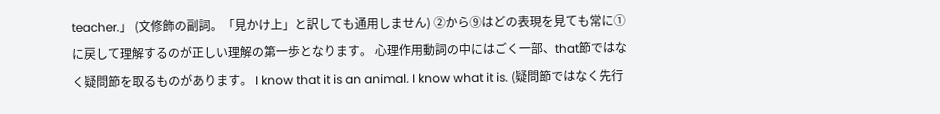teacher.」 (文修飾の副詞。「見かけ上」と訳しても通用しません) ②から⑨はどの表現を見ても常に①に戻して理解するのが正しい理解の第一歩となります。 心理作用動詞の中にはごく一部、that節ではなく疑問節を取るものがあります。 I know that it is an animal. I know what it is. (疑問節ではなく先行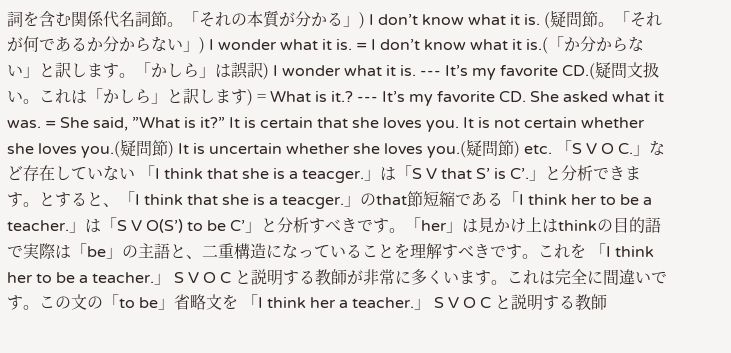詞を含む関係代名詞節。「それの本質が分かる」) I don’t know what it is. (疑問節。「それが何であるか分からない」) I wonder what it is. = I don’t know what it is.(「か分からない」と訳します。「かしら」は誤訳) I wonder what it is. --- It’s my favorite CD.(疑問文扱い。これは「かしら」と訳します) = What is it.? --- It’s my favorite CD. She asked what it was. = She said, ”What is it?” It is certain that she loves you. It is not certain whether she loves you.(疑問節) It is uncertain whether she loves you.(疑問節) etc. 「S V O C.」など存在していない 「I think that she is a teacger.」は「S V that S’ is C’.」と分析できます。とすると、「I think that she is a teacger.」のthat節短縮である「I think her to be a teacher.」は「S V O(S’) to be C’」と分析すべきです。「her」は見かけ上はthinkの目的語で実際は「be」の主語と、二重構造になっていることを理解すべきです。これを 「I think her to be a teacher.」 S V O C と説明する教師が非常に多くいます。これは完全に間違いです。この文の「to be」省略文を 「I think her a teacher.」 S V O C と説明する教師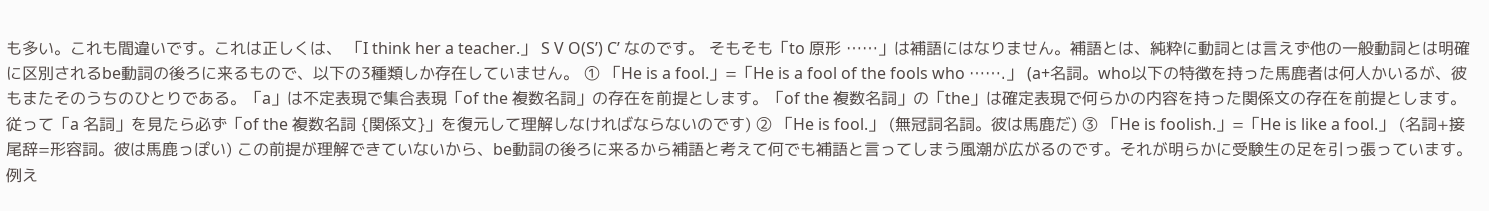も多い。これも間違いです。これは正しくは、 「I think her a teacher.」 S V O(S’) C’ なのです。 そもそも「to 原形 ……」は補語にはなりません。補語とは、純粋に動詞とは言えず他の一般動詞とは明確に区別されるbe動詞の後ろに来るもので、以下の3種類しか存在していません。 ① 「He is a fool.」=「He is a fool of the fools who …….」 (a+名詞。who以下の特徴を持った馬鹿者は何人かいるが、彼もまたそのうちのひとりである。「a」は不定表現で集合表現「of the 複数名詞」の存在を前提とします。「of the 複数名詞」の「the」は確定表現で何らかの内容を持った関係文の存在を前提とします。従って「a 名詞」を見たら必ず「of the 複数名詞 {関係文}」を復元して理解しなければならないのです) ② 「He is fool.」 (無冠詞名詞。彼は馬鹿だ) ③ 「He is foolish.」=「He is like a fool.」 (名詞+接尾辞=形容詞。彼は馬鹿っぽい) この前提が理解できていないから、be動詞の後ろに来るから補語と考えて何でも補語と言ってしまう風潮が広がるのです。それが明らかに受験生の足を引っ張っています。 例え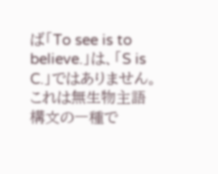ば「To see is to believe.」は、「S is C.」ではありません。これは無生物主語構文の一種で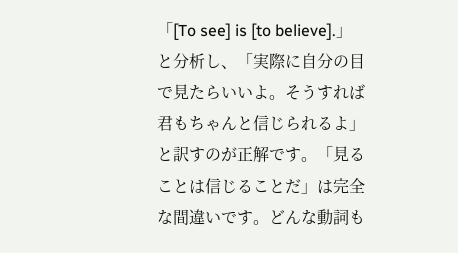「[To see] is [to believe].」と分析し、「実際に自分の目で見たらいいよ。そうすれば君もちゃんと信じられるよ」と訳すのが正解です。「見ることは信じることだ」は完全な間違いです。どんな動詞も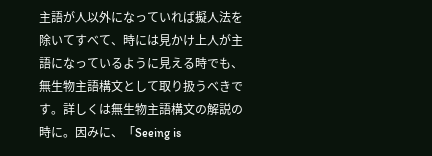主語が人以外になっていれば擬人法を除いてすべて、時には見かけ上人が主語になっているように見える時でも、無生物主語構文として取り扱うべきです。詳しくは無生物主語構文の解説の時に。因みに、「Seeing is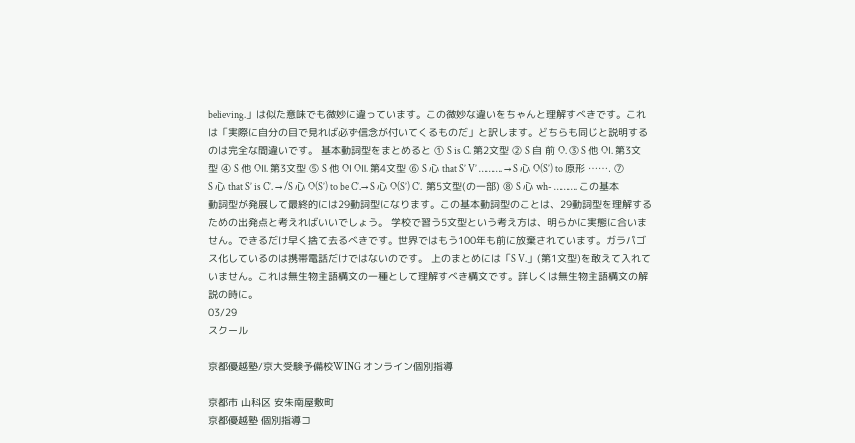believing.」は似た意味でも微妙に違っています。この微妙な違いをちゃんと理解すべきです。これは「実際に自分の目で見れば必ず信念が付いてくるものだ」と訳します。どちらも同じと説明するのは完全な間違いです。 基本動詞型をまとめると ① S is C. 第2文型 ② S 自 前 O. ③ S 他 OⅠ. 第3文型 ④ S 他 OⅡ. 第3文型 ⑤ S 他 OⅠ OⅡ. 第4文型 ⑥ S 心 that S’ V’ ………. → S 心 O(S’) to 原形 ……. ⑦ S 心 that S’ is C’. → /S 心 O(S’) to be C’.→ S 心 O(S’) C’.  第5文型(の一部) ⑧ S 心 wh- ………. この基本動詞型が発展して最終的には29動詞型になります。この基本動詞型のことは、29動詞型を理解するための出発点と考えればいいでしょう。 学校で習う5文型という考え方は、明らかに実態に合いません。できるだけ早く捨て去るべきです。世界ではもう100年も前に放棄されています。ガラパゴス化しているのは携帯電話だけではないのです。 上のまとめには「S V.」(第1文型)を敢えて入れていません。これは無生物主語構文の一種として理解すべき構文です。詳しくは無生物主語構文の解説の時に。
03/29
スクール

京都優越塾/京大受験予備校WING オンライン個別指導

京都市 山科区 安朱南屋敷町
京都優越塾 個別指導コ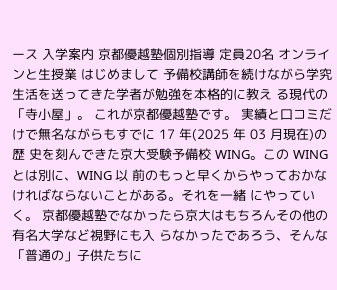ース 入学案内 京都優越塾個別指導 定員20名 オンラインと生授業 はじめまして 予備校講師を続けながら学究生活を送ってきた学者が勉強を本格的に教え る現代の「寺小屋」。 これが京都優越塾です。 実績と口コミだけで無名ながらもすでに 17 年(2025 年 03 月現在)の歴 史を刻んできた京大受験予備校 WING。この WING とは別に、WING 以 前のもっと早くからやっておかなければならないことがある。それを一緒 にやっていく。 京都優越塾でなかったら京大はもちろんその他の有名大学など視野にも入 らなかったであろう、そんな「普通の」子供たちに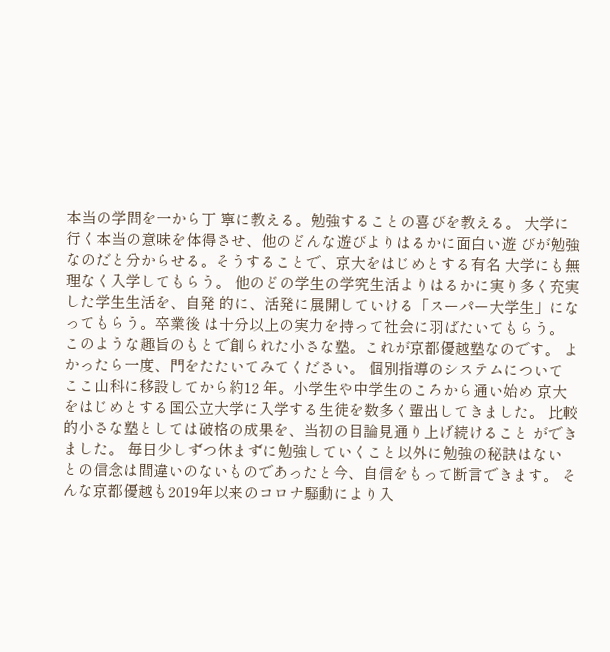本当の学問を一から丁 寧に教える。勉強することの喜びを教える。 大学に行く本当の意味を体得させ、他のどんな遊びよりはるかに面白い遊 びが勉強なのだと分からせる。そうすることで、京大をはじめとする有名 大学にも無理なく入学してもらう。 他のどの学生の学究生活よりはるかに実り多く充実した学生生活を、自発 的に、活発に展開していける「スーパー大学生」になってもらう。卒業後 は十分以上の実力を持って社会に羽ばたいてもらう。 このような趣旨のもとで創られた小さな塾。これが京都優越塾なのです。 よかったら一度、門をたたいてみてください。 個別指導のシステムについて ここ山科に移設してから約12 年。小学生や中学生のころから通い始め 京大をはじめとする国公立大学に入学する生徒を数多く輩出してきました。 比較的小さな塾としては破格の成果を、当初の目論見通り上げ続けること ができました。 毎日少しずつ休まずに勉強していくこと以外に勉強の秘訣はない との信念は間違いのないものであったと今、自信をもって断言できます。 そんな京都優越も2019年以来のコロナ騒動により入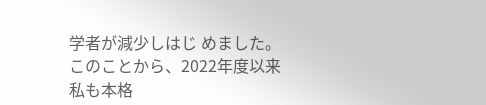学者が減少しはじ めました。このことから、2022年度以来私も本格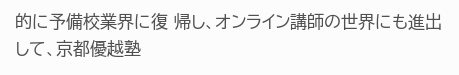的に予備校業界に復 帰し、オンライン講師の世界にも進出して、京都優越塾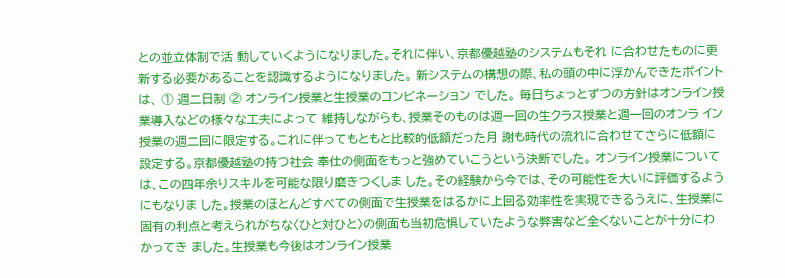との並立体制で活 動していくようになりました。それに伴い、京都優越塾のシステムもそれ に合わせたものに更新する必要があることを認識するようになりました。 新システムの構想の際、私の頭の中に浮かんできたポイントは、 ① 週二日制 ② オンライン授業と生授業のコンビネーション でした。 毎日ちょっとずつの方針はオンライン授業導入などの様々な工夫によって 維持しながらも、授業そのものは週一回の生クラス授業と週一回のオンラ イン授業の週二回に限定する。これに伴ってもともと比較的低額だった月 謝も時代の流れに合わせてさらに低額に設定する。京都優越塾の持つ社会 奉仕の側面をもっと強めていこうという決断でした。 オンライン授業については、この四年余りスキルを可能な限り磨きつくしま した。その経験から今では、その可能性を大いに評価するようにもなりま した。授業のほとんどすべての側面で生授業をはるかに上回る効率性を実現できるうえに、生授業に固有の利点と考えられがちな〈ひと対ひと〉の側面も当初危惧していたような弊害など全くないことが十分にわかってき ました。生授業も今後はオンライン授業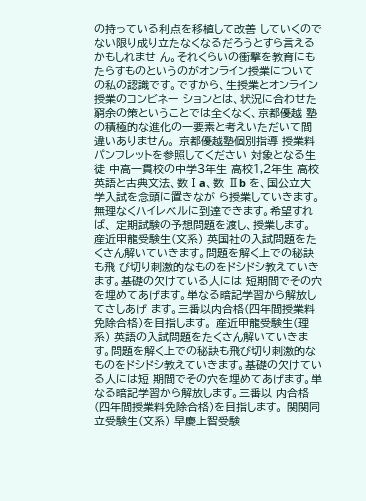の持っている利点を移植して改善 していくのでない限り成り立たなくなるだろうとすら言えるかもしれませ ん。それくらいの衝撃を教育にもたらすものというのがオンライン授業についての私の認識です。ですから、生授業とオンライン授業のコンビネー ションとは、状況に合わせた窮余の策ということでは全くなく、京都優越 塾の積極的な進化の一要素と考えいただいて間違いありません。 京都優越塾個別指導 授業料 パンフレットを参照してください 対象となる生徒 中高一貫校の中学3年生 高校1,2年生 高校英語と古典文法、数Ⅰa、数 Ⅱb を、国公立大学入試を念頭に置きなが ら授業していきます。無理なくハイレベルに到達できます。希望すれば、 定期試験の予想問題を渡し、授業します。 産近甲龍受験生(文系) 英国社の入試問題をたくさん解いていきます。問題を解く上での秘訣も飛 び切り刺激的なものをドシドシ教えていきます。基礎の欠けている人には 短期間でその穴を埋めてあげます。単なる暗記学習から解放してさしあげ ます。三番以内合格(四年間授業料免除合格)を目指します。 産近甲龍受験生(理系) 英語の入試問題をたくさん解いていきます。問題を解く上での秘訣も飛び切り刺激的なものをドシドシ教えていきます。基礎の欠けている人には短 期間でその穴を埋めてあげます。単なる暗記学習から解放します。三番以 内合格(四年間授業料免除合格)を目指します。 関関同立受験生(文系) 早慶上智受験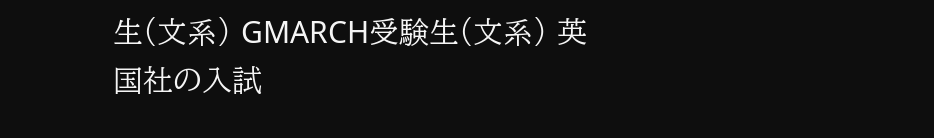生(文系) GMARCH受験生(文系) 英国社の入試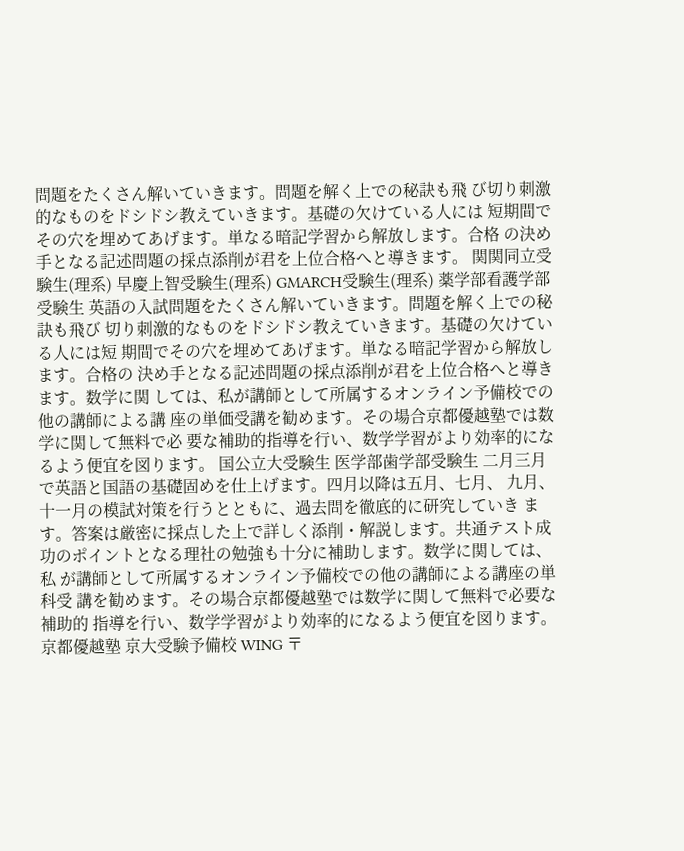問題をたくさん解いていきます。問題を解く上での秘訣も飛 び切り刺激的なものをドシドシ教えていきます。基礎の欠けている人には 短期間でその穴を埋めてあげます。単なる暗記学習から解放します。合格 の決め手となる記述問題の採点添削が君を上位合格へと導きます。 関関同立受験生(理系) 早慶上智受験生(理系) GMARCH受験生(理系) 薬学部看護学部受験生 英語の入試問題をたくさん解いていきます。問題を解く上での秘訣も飛び 切り刺激的なものをドシドシ教えていきます。基礎の欠けている人には短 期間でその穴を埋めてあげます。単なる暗記学習から解放します。合格の 決め手となる記述問題の採点添削が君を上位合格へと導きます。数学に関 しては、私が講師として所属するオンライン予備校での他の講師による講 座の単価受講を勧めます。その場合京都優越塾では数学に関して無料で必 要な補助的指導を行い、数学学習がより効率的になるよう便宜を図ります。 国公立大受験生 医学部歯学部受験生 二月三月で英語と国語の基礎固めを仕上げます。四月以降は五月、七月、 九月、十一月の模試対策を行うとともに、過去問を徹底的に研究していき ます。答案は厳密に採点した上で詳しく添削・解説します。共通テスト成功のポイントとなる理社の勉強も十分に補助します。数学に関しては、私 が講師として所属するオンライン予備校での他の講師による講座の単科受 講を勧めます。その場合京都優越塾では数学に関して無料で必要な補助的 指導を行い、数学学習がより効率的になるよう便宜を図ります。 京都優越塾 京大受験予備校 WING 〒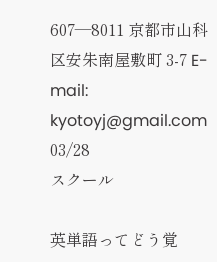607―8011 京都市山科区安朱南屋敷町 3-7 E-mail: kyotoyj@gmail.com
03/28
スクール

英単語ってどう覚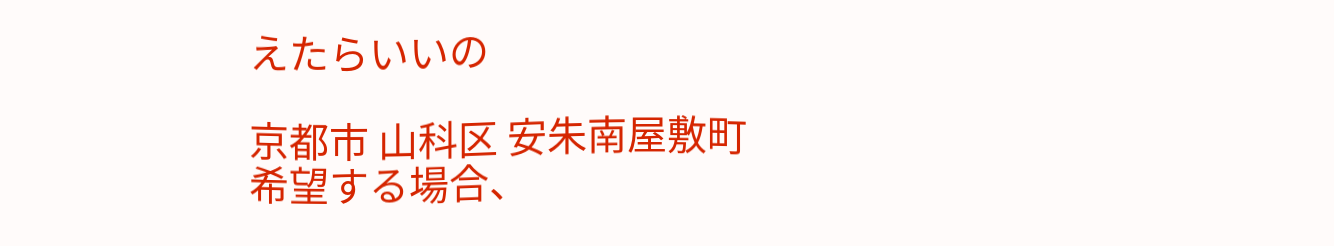えたらいいの

京都市 山科区 安朱南屋敷町
希望する場合、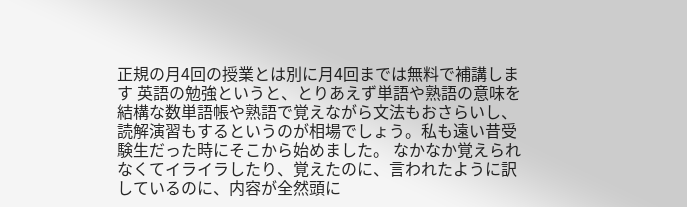正規の月4回の授業とは別に月4回までは無料で補講します 英語の勉強というと、とりあえず単語や熟語の意味を結構な数単語帳や熟語で覚えながら文法もおさらいし、読解演習もするというのが相場でしょう。私も遠い昔受験生だった時にそこから始めました。 なかなか覚えられなくてイライラしたり、覚えたのに、言われたように訳しているのに、内容が全然頭に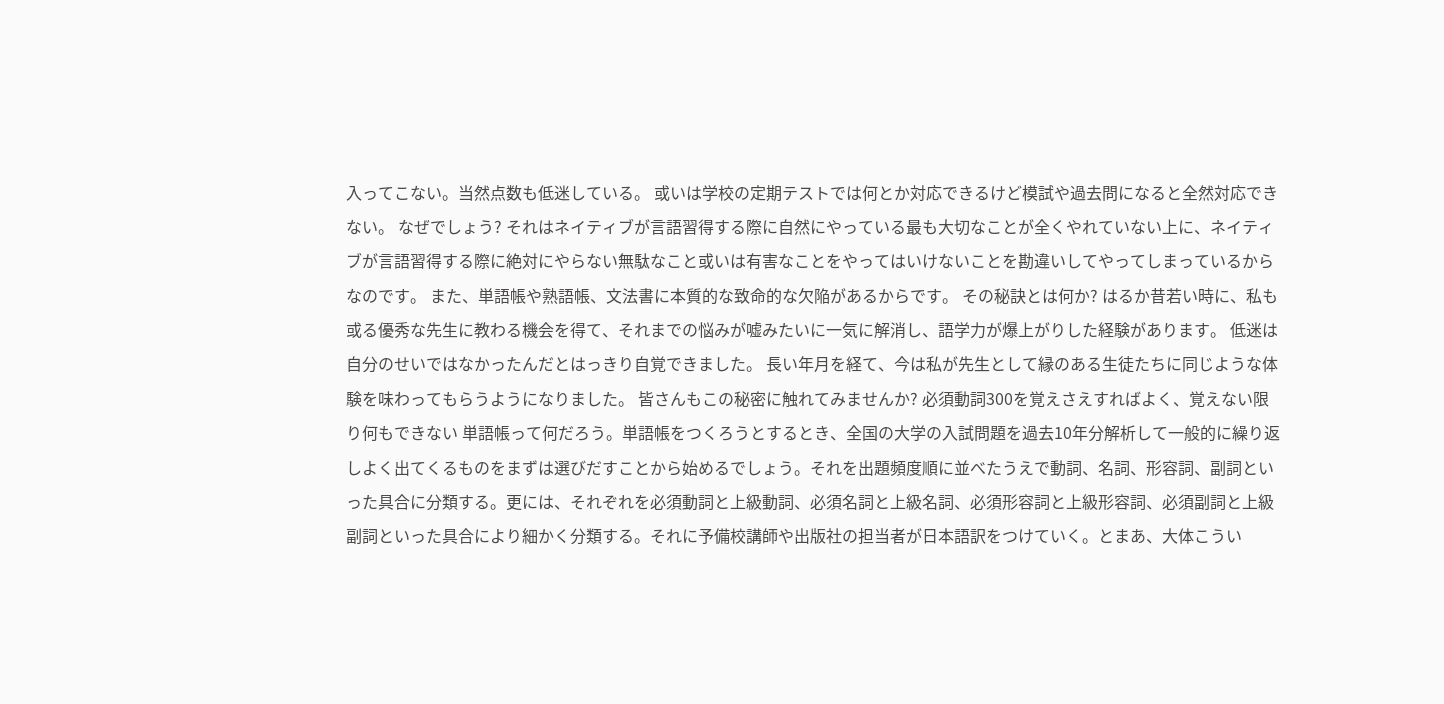入ってこない。当然点数も低迷している。 或いは学校の定期テストでは何とか対応できるけど模試や過去問になると全然対応できない。 なぜでしょう? それはネイティブが言語習得する際に自然にやっている最も大切なことが全くやれていない上に、ネイティブが言語習得する際に絶対にやらない無駄なこと或いは有害なことをやってはいけないことを勘違いしてやってしまっているからなのです。 また、単語帳や熟語帳、文法書に本質的な致命的な欠陥があるからです。 その秘訣とは何か? はるか昔若い時に、私も或る優秀な先生に教わる機会を得て、それまでの悩みが嘘みたいに一気に解消し、語学力が爆上がりした経験があります。 低迷は自分のせいではなかったんだとはっきり自覚できました。 長い年月を経て、今は私が先生として縁のある生徒たちに同じような体験を味わってもらうようになりました。 皆さんもこの秘密に触れてみませんか? 必須動詞300を覚えさえすればよく、覚えない限り何もできない 単語帳って何だろう。単語帳をつくろうとするとき、全国の大学の入試問題を過去10年分解析して一般的に繰り返しよく出てくるものをまずは選びだすことから始めるでしょう。それを出題頻度順に並べたうえで動詞、名詞、形容詞、副詞といった具合に分類する。更には、それぞれを必須動詞と上級動詞、必須名詞と上級名詞、必須形容詞と上級形容詞、必須副詞と上級副詞といった具合により細かく分類する。それに予備校講師や出版社の担当者が日本語訳をつけていく。とまあ、大体こうい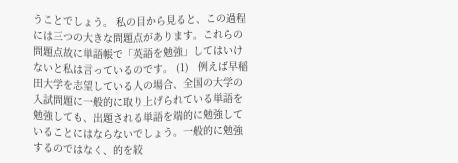うことでしょう。 私の目から見ると、この過程には三つの大きな問題点があります。これらの問題点故に単語帳で「英語を勉強」してはいけないと私は言っているのです。 (1)   例えば早稲田大学を志望している人の場合、全国の大学の入試問題に一般的に取り上げられている単語を勉強しても、出題される単語を端的に勉強していることにはならないでしょう。一般的に勉強するのではなく、的を絞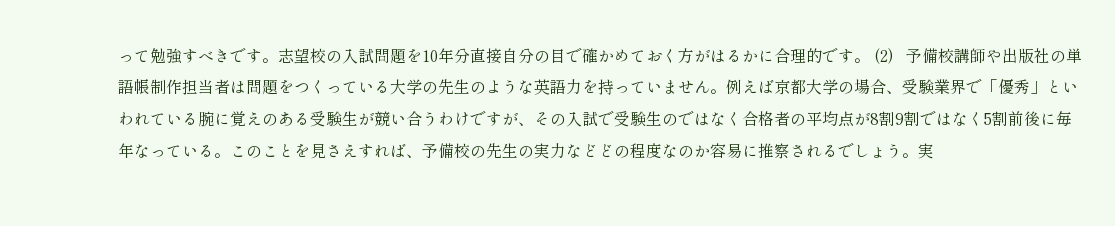って勉強すべきです。志望校の入試問題を10年分直接自分の目で確かめておく方がはるかに合理的です。 (2)   予備校講師や出版社の単語帳制作担当者は問題をつくっている大学の先生のような英語力を持っていません。例えば京都大学の場合、受験業界で「優秀」といわれている腕に覚えのある受験生が競い合うわけですが、その入試で受験生のではなく合格者の平均点が8割9割ではなく5割前後に毎年なっている。このことを見さえすれば、予備校の先生の実力などどの程度なのか容易に推察されるでしょう。実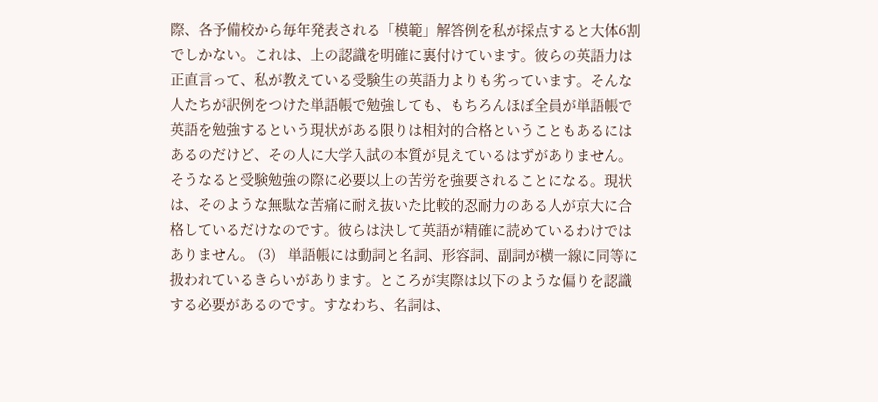際、各予備校から毎年発表される「模範」解答例を私が採点すると大体6割でしかない。これは、上の認識を明確に裏付けています。彼らの英語力は正直言って、私が教えている受験生の英語力よりも劣っています。そんな人たちが訳例をつけた単語帳で勉強しても、もちろんほぼ全員が単語帳で英語を勉強するという現状がある限りは相対的合格ということもあるにはあるのだけど、その人に大学入試の本質が見えているはずがありません。そうなると受験勉強の際に必要以上の苦労を強要されることになる。現状は、そのような無駄な苦痛に耐え抜いた比較的忍耐力のある人が京大に合格しているだけなのです。彼らは決して英語が精確に読めているわけではありません。 (3)   単語帳には動詞と名詞、形容詞、副詞が横一線に同等に扱われているきらいがあります。ところが実際は以下のような偏りを認識する必要があるのです。すなわち、名詞は、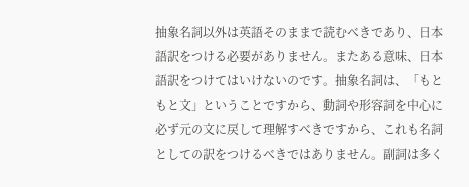抽象名詞以外は英語そのままで読むべきであり、日本語訳をつける必要がありません。またある意味、日本語訳をつけてはいけないのです。抽象名詞は、「もともと文」ということですから、動詞や形容詞を中心に必ず元の文に戻して理解すべきですから、これも名詞としての訳をつけるべきではありません。副詞は多く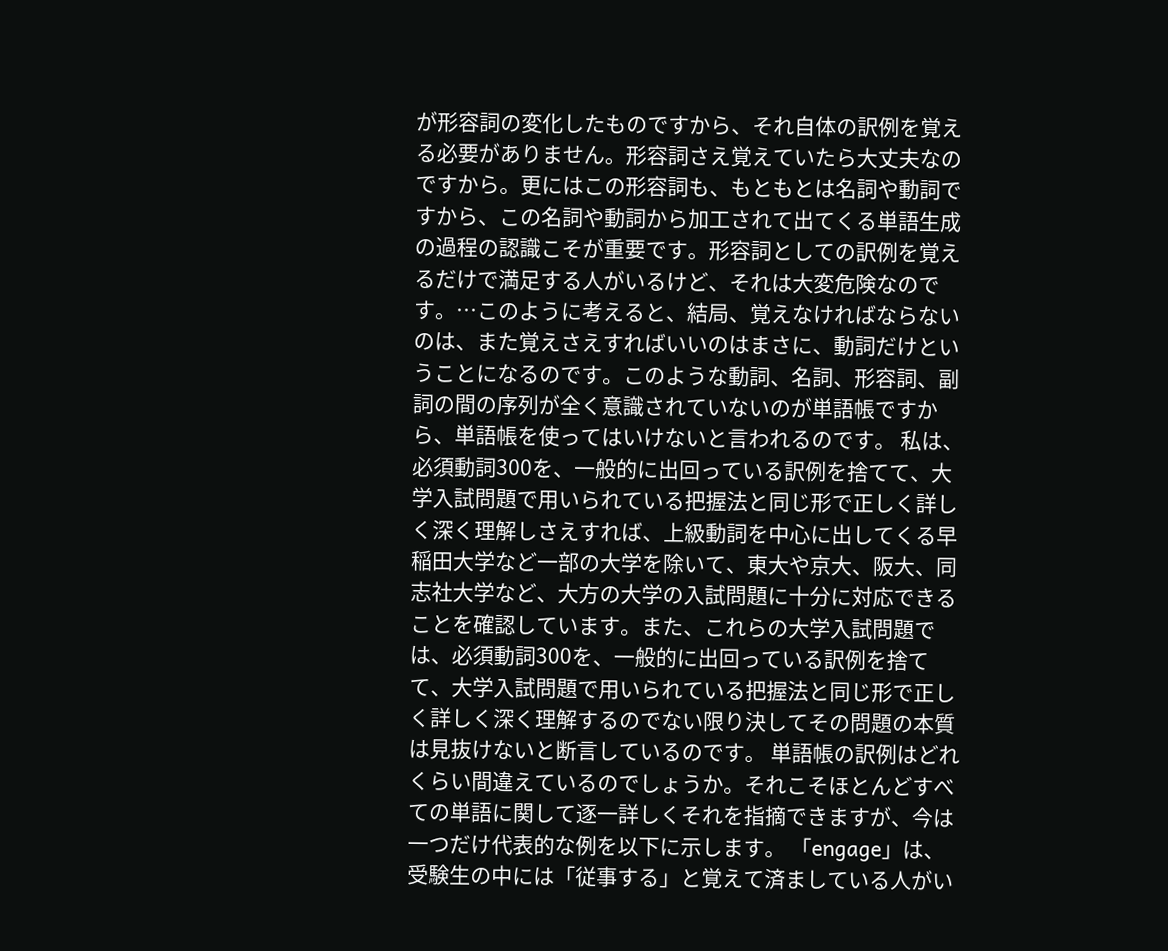が形容詞の変化したものですから、それ自体の訳例を覚える必要がありません。形容詞さえ覚えていたら大丈夫なのですから。更にはこの形容詞も、もともとは名詞や動詞ですから、この名詞や動詞から加工されて出てくる単語生成の過程の認識こそが重要です。形容詞としての訳例を覚えるだけで満足する人がいるけど、それは大変危険なのです。…このように考えると、結局、覚えなければならないのは、また覚えさえすればいいのはまさに、動詞だけということになるのです。このような動詞、名詞、形容詞、副詞の間の序列が全く意識されていないのが単語帳ですから、単語帳を使ってはいけないと言われるのです。 私は、必須動詞300を、一般的に出回っている訳例を捨てて、大学入試問題で用いられている把握法と同じ形で正しく詳しく深く理解しさえすれば、上級動詞を中心に出してくる早稲田大学など一部の大学を除いて、東大や京大、阪大、同志社大学など、大方の大学の入試問題に十分に対応できることを確認しています。また、これらの大学入試問題では、必須動詞300を、一般的に出回っている訳例を捨てて、大学入試問題で用いられている把握法と同じ形で正しく詳しく深く理解するのでない限り決してその問題の本質は見抜けないと断言しているのです。 単語帳の訳例はどれくらい間違えているのでしょうか。それこそほとんどすべての単語に関して逐一詳しくそれを指摘できますが、今は一つだけ代表的な例を以下に示します。 「engage」は、受験生の中には「従事する」と覚えて済ましている人がい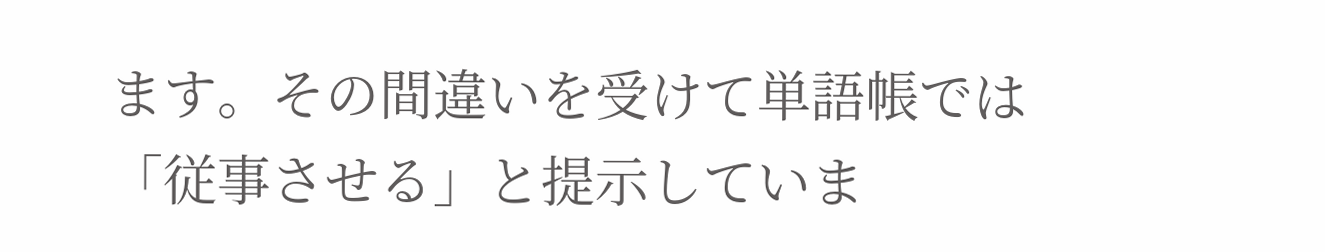ます。その間違いを受けて単語帳では「従事させる」と提示していま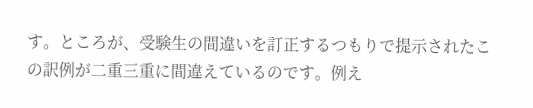す。ところが、受験生の間違いを訂正するつもりで提示されたこの訳例が二重三重に間違えているのです。例え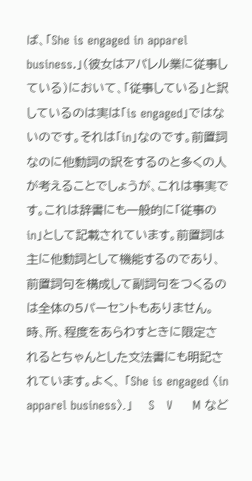ば、「She is engaged in apparel business.」(彼女はアパレル業に従事している)において、「従事している」と訳しているのは実は「is engaged」ではないのです。それは「in」なのです。前置詞なのに他動詞の訳をするのと多くの人が考えることでしょうが、これは事実です。これは辞書にも一般的に「従事のin」として記載されています。前置詞は主に他動詞として機能するのであり、前置詞句を構成して副詞句をつくるのは全体の5パーセントもありません。時、所、程度をあらわすときに限定されるとちゃんとした文法書にも明記されています。よく、 「She is engaged 〈in apparel business〉.」    S   V     M など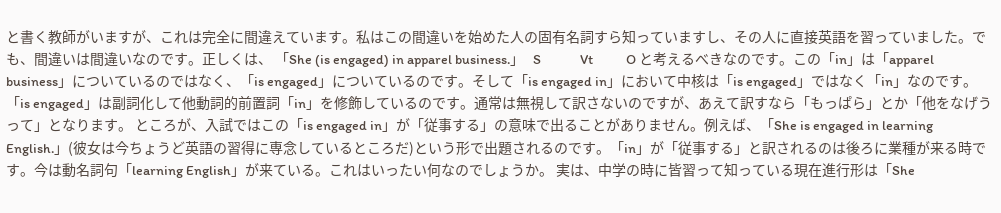と書く教師がいますが、これは完全に間違えています。私はこの間違いを始めた人の固有名詞すら知っていますし、その人に直接英語を習っていました。でも、間違いは間違いなのです。正しくは、 「She (is engaged) in apparel business.」   S             Vt           O と考えるべきなのです。この「in」は「apparel business」についているのではなく、「is engaged」についているのです。そして「is engaged in」において中核は「is engaged」ではなく「in」なのです。「is engaged」は副詞化して他動詞的前置詞「in」を修飾しているのです。通常は無視して訳さないのですが、あえて訳すなら「もっぱら」とか「他をなげうって」となります。 ところが、入試ではこの「is engaged in」が「従事する」の意味で出ることがありません。例えば、「She is engaged in learning English.」(彼女は今ちょうど英語の習得に専念しているところだ)という形で出題されるのです。「in」が「従事する」と訳されるのは後ろに業種が来る時です。今は動名詞句「learning English」が来ている。これはいったい何なのでしょうか。 実は、中学の時に皆習って知っている現在進行形は「She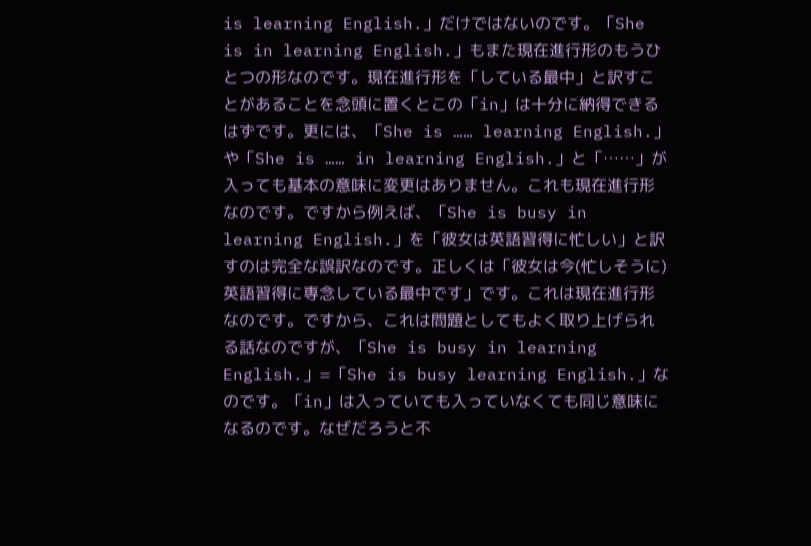is learning English.」だけではないのです。「She is in learning English.」もまた現在進行形のもうひとつの形なのです。現在進行形を「している最中」と訳すことがあることを念頭に置くとこの「in」は十分に納得できるはずです。更には、「She is …… learning English.」や「She is …… in learning English.」と「……」が入っても基本の意味に変更はありません。これも現在進行形なのです。ですから例えば、「She is busy in learning English.」を「彼女は英語習得に忙しい」と訳すのは完全な誤訳なのです。正しくは「彼女は今(忙しそうに)英語習得に専念している最中です」です。これは現在進行形なのです。ですから、これは問題としてもよく取り上げられる話なのですが、「She is busy in learning English.」=「She is busy learning English.」なのです。「in」は入っていても入っていなくても同じ意味になるのです。なぜだろうと不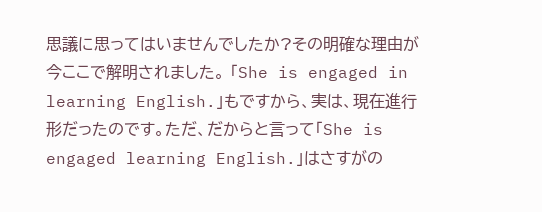思議に思ってはいませんでしたか?その明確な理由が今ここで解明されました。 「She is engaged in learning English.」もですから、実は、現在進行形だったのです。ただ、だからと言って「She is engaged learning English.」はさすがの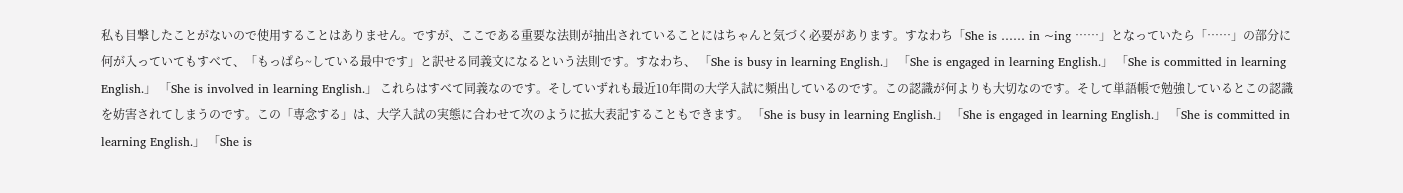私も目撃したことがないので使用することはありません。ですが、ここである重要な法則が抽出されていることにはちゃんと気づく必要があります。すなわち「She is …… in ~ing ……」となっていたら「……」の部分に何が入っていてもすべて、「もっぱら~している最中です」と訳せる同義文になるという法則です。すなわち、 「She is busy in learning English.」 「She is engaged in learning English.」 「She is committed in learning English.」 「She is involved in learning English.」 これらはすべて同義なのです。そしていずれも最近10年間の大学入試に頻出しているのです。この認識が何よりも大切なのです。そして単語帳で勉強しているとこの認識を妨害されてしまうのです。この「専念する」は、大学入試の実態に合わせて次のように拡大表記することもできます。 「She is busy in learning English.」 「She is engaged in learning English.」 「She is committed in learning English.」 「She is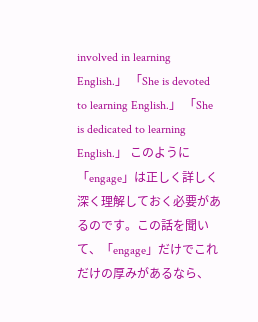involved in learning English.」 「She is devoted to learning English.」 「She is dedicated to learning English.」 このように「engage」は正しく詳しく深く理解しておく必要があるのです。この話を聞いて、「engage」だけでこれだけの厚みがあるなら、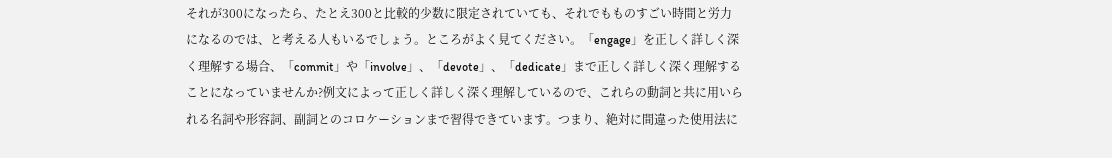それが300になったら、たとえ300と比較的少数に限定されていても、それでもものすごい時間と労力になるのでは、と考える人もいるでしょう。ところがよく見てください。「engage」を正しく詳しく深く理解する場合、「commit」や「involve」、「devote」、「dedicate」まで正しく詳しく深く理解することになっていませんか?例文によって正しく詳しく深く理解しているので、これらの動詞と共に用いられる名詞や形容詞、副詞とのコロケーションまで習得できています。つまり、絶対に間違った使用法に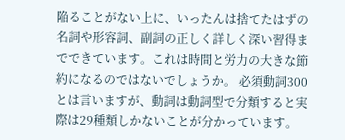陥ることがない上に、いったんは捨てたはずの名詞や形容詞、副詞の正しく詳しく深い習得までできています。これは時間と労力の大きな節約になるのではないでしょうか。 必須動詞300とは言いますが、動詞は動詞型で分類すると実際は29種類しかないことが分かっています。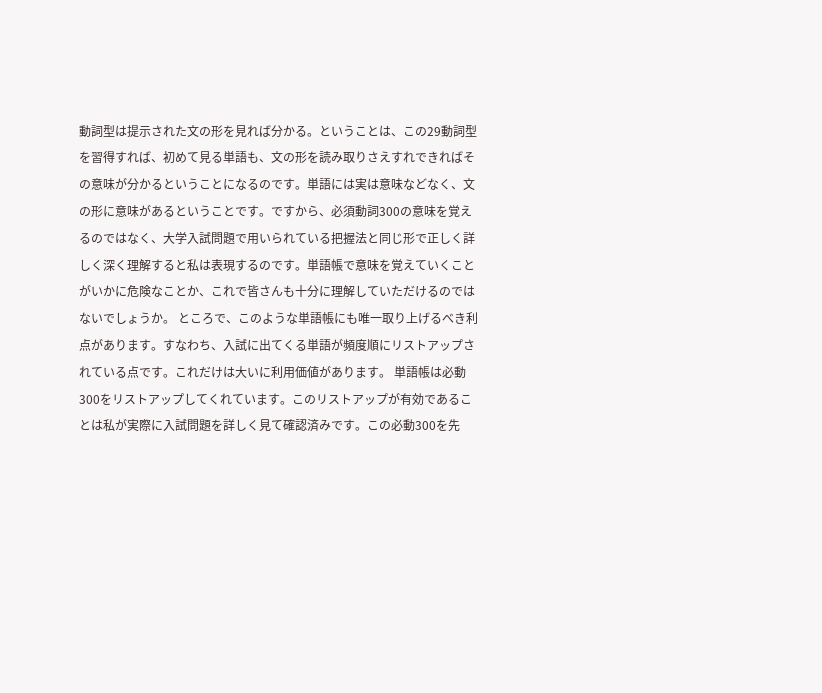動詞型は提示された文の形を見れば分かる。ということは、この29動詞型を習得すれば、初めて見る単語も、文の形を読み取りさえすれできればその意味が分かるということになるのです。単語には実は意味などなく、文の形に意味があるということです。ですから、必須動詞300の意味を覚えるのではなく、大学入試問題で用いられている把握法と同じ形で正しく詳しく深く理解すると私は表現するのです。単語帳で意味を覚えていくことがいかに危険なことか、これで皆さんも十分に理解していただけるのではないでしょうか。 ところで、このような単語帳にも唯一取り上げるべき利点があります。すなわち、入試に出てくる単語が頻度順にリストアップされている点です。これだけは大いに利用価値があります。 単語帳は必動300をリストアップしてくれています。このリストアップが有効であることは私が実際に入試問題を詳しく見て確認済みです。この必動300を先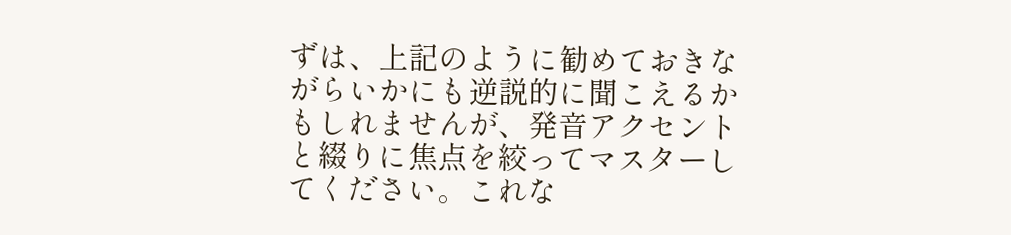ずは、上記のように勧めておきながらいかにも逆説的に聞こえるかもしれませんが、発音アクセントと綴りに焦点を絞ってマスターしてください。これな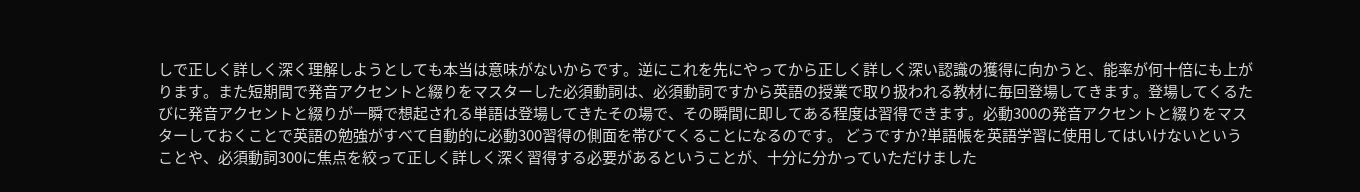しで正しく詳しく深く理解しようとしても本当は意味がないからです。逆にこれを先にやってから正しく詳しく深い認識の獲得に向かうと、能率が何十倍にも上がります。また短期間で発音アクセントと綴りをマスターした必須動詞は、必須動詞ですから英語の授業で取り扱われる教材に毎回登場してきます。登場してくるたびに発音アクセントと綴りが一瞬で想起される単語は登場してきたその場で、その瞬間に即してある程度は習得できます。必動300の発音アクセントと綴りをマスターしておくことで英語の勉強がすべて自動的に必動300習得の側面を帯びてくることになるのです。 どうですか?単語帳を英語学習に使用してはいけないということや、必須動詞300に焦点を絞って正しく詳しく深く習得する必要があるということが、十分に分かっていただけました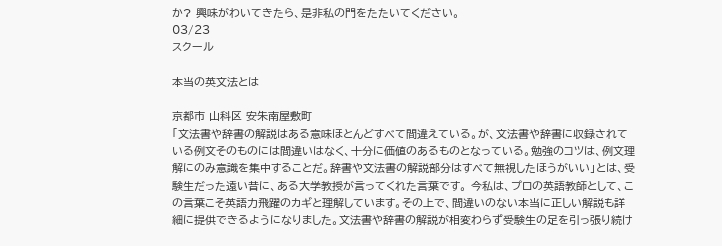か? 興味がわいてきたら、是非私の門をたたいてください。
03/23
スクール

本当の英文法とは

京都市 山科区 安朱南屋敷町
「文法書や辞書の解説はある意味ほとんどすべて間違えている。が、文法書や辞書に収録されている例文そのものには間違いはなく、十分に価値のあるものとなっている。勉強のコツは、例文理解にのみ意識を集中することだ。辞書や文法書の解説部分はすべて無視したほうがいい」とは、受験生だった遠い昔に、ある大学教授が言ってくれた言葉です。 今私は、プロの英語教師として、この言葉こそ英語力飛躍のカギと理解しています。その上で、間違いのない本当に正しい解説も詳細に提供できるようになりました。文法書や辞書の解説が相変わらず受験生の足を引っ張り続け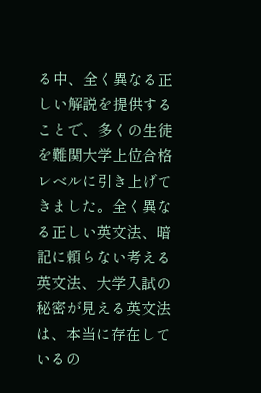る中、全く異なる正しい解説を提供することで、多くの生徒を難関大学上位合格レベルに引き上げてきました。全く異なる正しい英文法、暗記に頼らない考える英文法、大学入試の秘密が見える英文法は、本当に存在しているの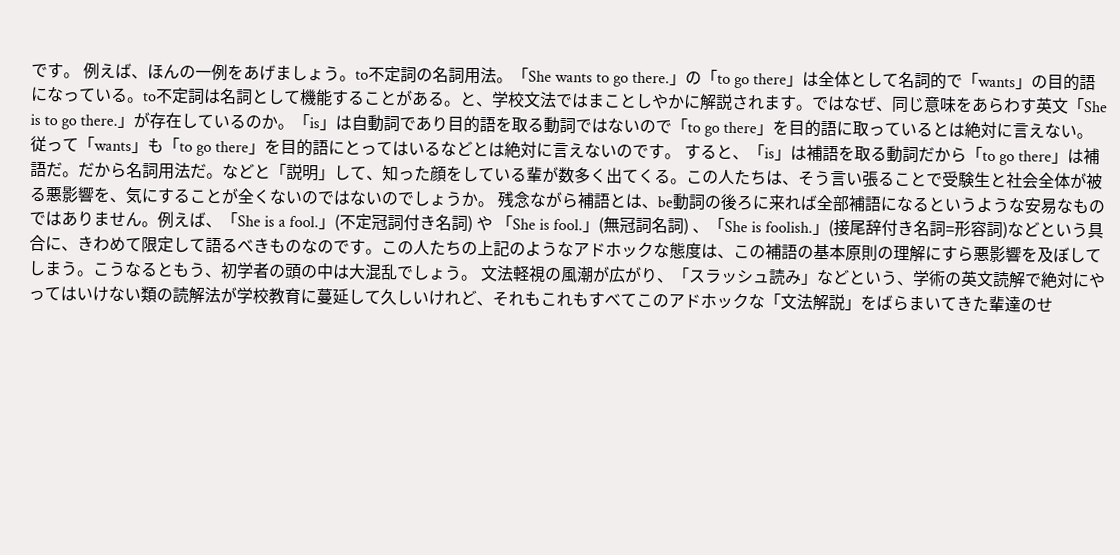です。 例えば、ほんの一例をあげましょう。to不定詞の名詞用法。「She wants to go there.」の「to go there」は全体として名詞的で「wants」の目的語になっている。to不定詞は名詞として機能することがある。と、学校文法ではまことしやかに解説されます。ではなぜ、同じ意味をあらわす英文「She is to go there.」が存在しているのか。「is」は自動詞であり目的語を取る動詞ではないので「to go there」を目的語に取っているとは絶対に言えない。従って「wants」も「to go there」を目的語にとってはいるなどとは絶対に言えないのです。 すると、「is」は補語を取る動詞だから「to go there」は補語だ。だから名詞用法だ。などと「説明」して、知った顔をしている輩が数多く出てくる。この人たちは、そう言い張ることで受験生と社会全体が被る悪影響を、気にすることが全くないのではないのでしょうか。 残念ながら補語とは、be動詞の後ろに来れば全部補語になるというような安易なものではありません。例えば、「She is a fool.」(不定冠詞付き名詞) や 「She is fool.」(無冠詞名詞) 、「She is foolish.」(接尾辞付き名詞=形容詞)などという具合に、きわめて限定して語るべきものなのです。この人たちの上記のようなアドホックな態度は、この補語の基本原則の理解にすら悪影響を及ぼしてしまう。こうなるともう、初学者の頭の中は大混乱でしょう。 文法軽視の風潮が広がり、「スラッシュ読み」などという、学術の英文読解で絶対にやってはいけない類の読解法が学校教育に蔓延して久しいけれど、それもこれもすべてこのアドホックな「文法解説」をばらまいてきた輩達のせ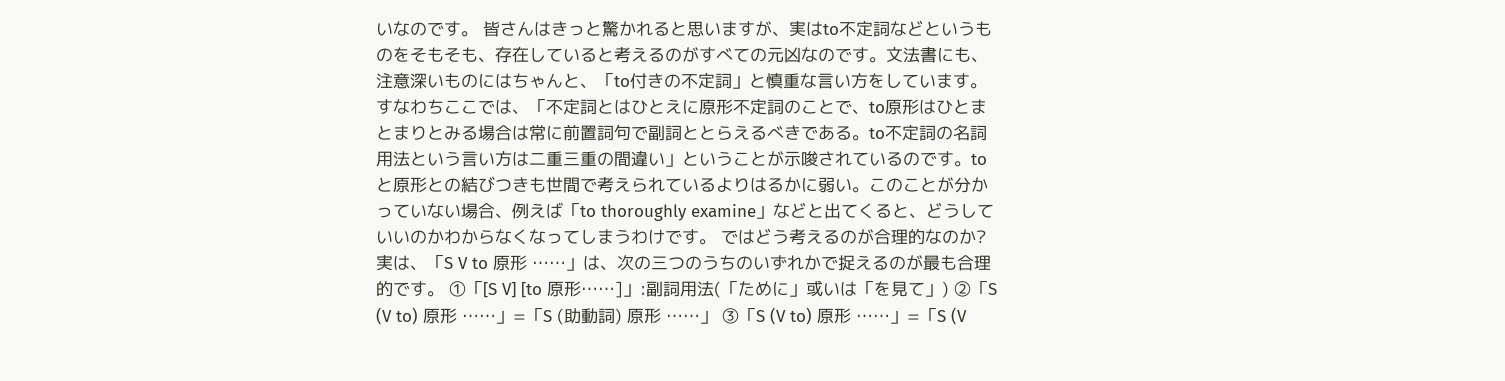いなのです。 皆さんはきっと驚かれると思いますが、実はto不定詞などというものをそもそも、存在していると考えるのがすべての元凶なのです。文法書にも、注意深いものにはちゃんと、「to付きの不定詞」と慎重な言い方をしています。すなわちここでは、「不定詞とはひとえに原形不定詞のことで、to原形はひとまとまりとみる場合は常に前置詞句で副詞ととらえるべきである。to不定詞の名詞用法という言い方は二重三重の間違い」ということが示唆されているのです。toと原形との結びつきも世間で考えられているよりはるかに弱い。このことが分かっていない場合、例えば「to thoroughly examine」などと出てくると、どうしていいのかわからなくなってしまうわけです。 ではどう考えるのが合理的なのか?実は、「S V to 原形 ……」は、次の三つのうちのいずれかで捉えるのが最も合理的です。 ①「[S V] [to 原形……]」:副詞用法(「ために」或いは「を見て」) ②「S (V to) 原形 ……」=「S (助動詞) 原形 ……」 ③「S (V to) 原形 ……」=「S (V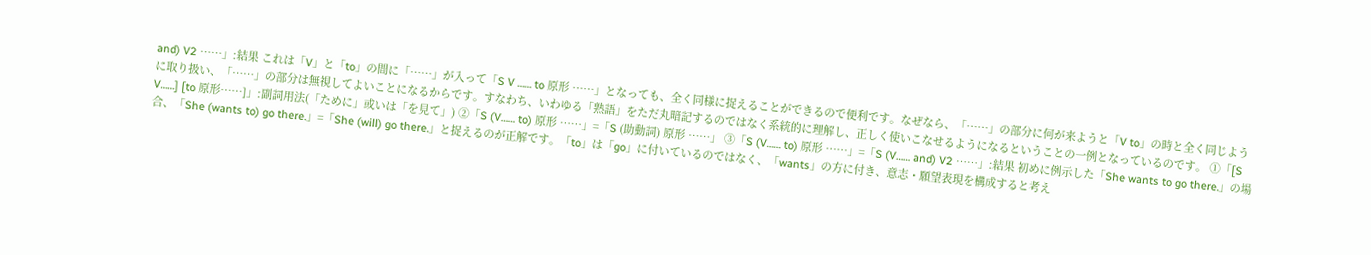and) V2 ……」:結果 これは「V」と「to」の間に「……」が入って「S V …… to 原形 ……」となっても、全く同様に捉えることができるので便利です。なぜなら、「……」の部分に何が来ようと「V to」の時と全く同じように取り扱い、「……」の部分は無視してよいことになるからです。すなわち、いわゆる「熟語」をただ丸暗記するのではなく系統的に理解し、正しく使いこなせるようになるということの一例となっているのです。 ①「[S V……] [to 原形……]」:副詞用法(「ために」或いは「を見て」) ②「S (V…… to) 原形 ……」=「S (助動詞) 原形 ……」 ③「S (V…… to) 原形 ……」=「S (V…… and) V2 ……」:結果 初めに例示した「She wants to go there.」の場合、「She (wants to) go there.」=「She (will) go there.」と捉えるのが正解です。「to」は「go」に付いているのではなく、「wants」の方に付き、意志・願望表現を構成すると考え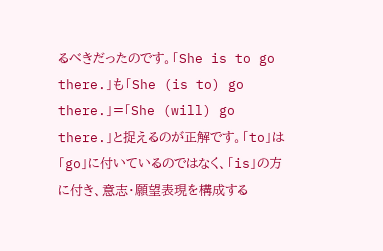るべきだったのです。「She is to go there.」も「She (is to) go there.」=「She (will) go there.」と捉えるのが正解です。「to」は「go」に付いているのではなく、「is」の方に付き、意志・願望表現を構成する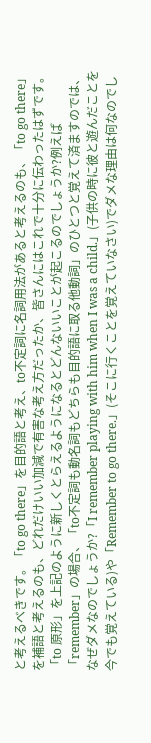と考えるべきです。「to go there」を目的語と考え、to不定詞に名詞用法があると考えるのも、「to go there」を補語と考えるのも、どれだけいい加減で有害な考え方だったか、皆さんにはこれで十分に伝わったはずです。 「to 原形」を上記のように新しくとらえるようになるとどんないいことが起こるのでしょうか?例えば「remember」の場合、「to不定詞も動名詞もどちらも目的語に取る他動詞」のひとつと覚えて済ますのでは、なぜダメなのでしょうか?「I remember playing with him when I was a child.」(子供の時に彼と遊んだことを今でも覚えている)や「Remember to go there.」(そこに行くことを覚えていなさい)でダメな理由は何なのでし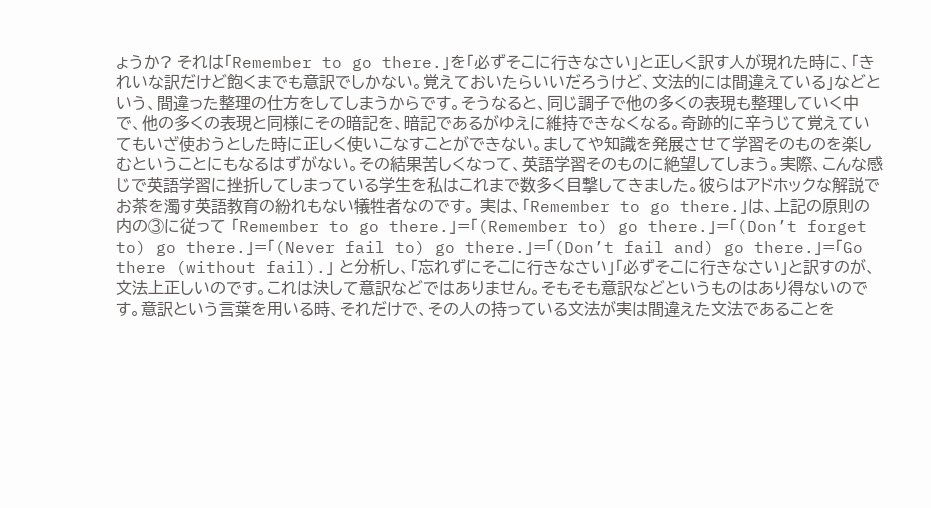ょうか? それは「Remember to go there.」を「必ずそこに行きなさい」と正しく訳す人が現れた時に、「きれいな訳だけど飽くまでも意訳でしかない。覚えておいたらいいだろうけど、文法的には間違えている」などという、間違った整理の仕方をしてしまうからです。そうなると、同じ調子で他の多くの表現も整理していく中で、他の多くの表現と同様にその暗記を、暗記であるがゆえに維持できなくなる。奇跡的に辛うじて覚えていてもいざ使おうとした時に正しく使いこなすことができない。ましてや知識を発展させて学習そのものを楽しむということにもなるはずがない。その結果苦しくなって、英語学習そのものに絶望してしまう。実際、こんな感じで英語学習に挫折してしまっている学生を私はこれまで数多く目撃してきました。彼らはアドホックな解説でお茶を濁す英語教育の紛れもない犠牲者なのです。 実は、「Remember to go there.」は、上記の原則の内の③に従って 「Remember to go there.」=「(Remember to) go there.」=「(Don’t forget to) go there.」=「(Never fail to) go there.」=「(Don’t fail and) go there.」=「Go there (without fail).」 と分析し、「忘れずにそこに行きなさい」「必ずそこに行きなさい」と訳すのが、文法上正しいのです。これは決して意訳などではありません。そもそも意訳などというものはあり得ないのです。意訳という言葉を用いる時、それだけで、その人の持っている文法が実は間違えた文法であることを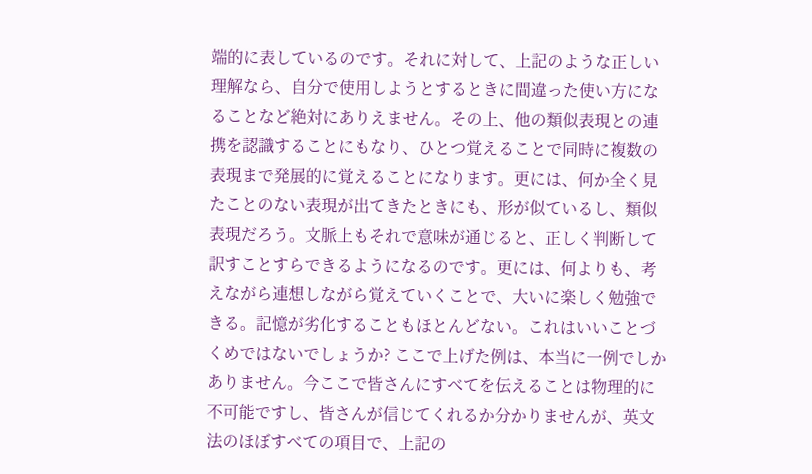端的に表しているのです。それに対して、上記のような正しい理解なら、自分で使用しようとするときに間違った使い方になることなど絶対にありえません。その上、他の類似表現との連携を認識することにもなり、ひとつ覚えることで同時に複数の表現まで発展的に覚えることになります。更には、何か全く見たことのない表現が出てきたときにも、形が似ているし、類似表現だろう。文脈上もそれで意味が通じると、正しく判断して訳すことすらできるようになるのです。更には、何よりも、考えながら連想しながら覚えていくことで、大いに楽しく勉強できる。記憶が劣化することもほとんどない。これはいいことづくめではないでしょうか? ここで上げた例は、本当に一例でしかありません。今ここで皆さんにすべてを伝えることは物理的に不可能ですし、皆さんが信じてくれるか分かりませんが、英文法のほぼすべての項目で、上記の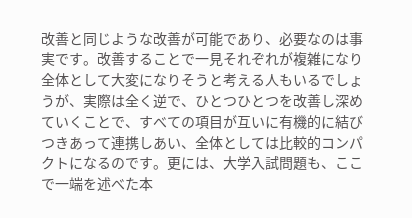改善と同じような改善が可能であり、必要なのは事実です。改善することで一見それぞれが複雑になり全体として大変になりそうと考える人もいるでしょうが、実際は全く逆で、ひとつひとつを改善し深めていくことで、すべての項目が互いに有機的に結びつきあって連携しあい、全体としては比較的コンパクトになるのです。更には、大学入試問題も、ここで一端を述べた本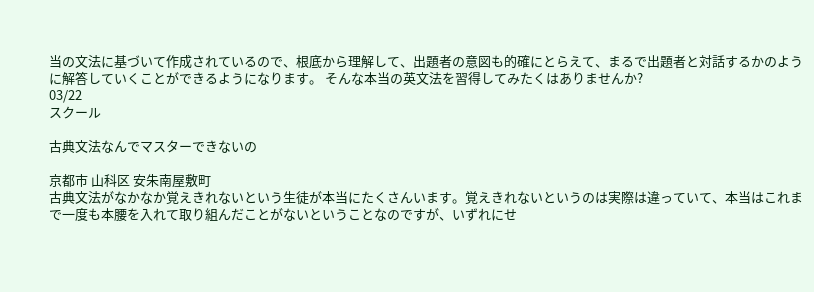当の文法に基づいて作成されているので、根底から理解して、出題者の意図も的確にとらえて、まるで出題者と対話するかのように解答していくことができるようになります。 そんな本当の英文法を習得してみたくはありませんか?
03/22
スクール

古典文法なんでマスターできないの

京都市 山科区 安朱南屋敷町
古典文法がなかなか覚えきれないという生徒が本当にたくさんいます。覚えきれないというのは実際は違っていて、本当はこれまで一度も本腰を入れて取り組んだことがないということなのですが、いずれにせ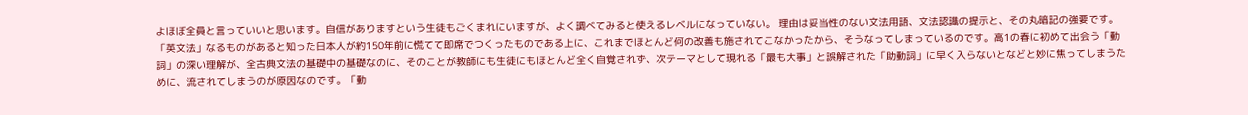よほぼ全員と言っていいと思います。自信がありますという生徒もごくまれにいますが、よく調べてみると使えるレベルになっていない。 理由は妥当性のない文法用語、文法認識の提示と、その丸暗記の強要です。「英文法」なるものがあると知った日本人が約150年前に慌てて即席でつくったものである上に、これまでほとんど何の改善も施されてこなかったから、そうなってしまっているのです。高1の春に初めて出会う「動詞」の深い理解が、全古典文法の基礎中の基礎なのに、そのことが教師にも生徒にもほとんど全く自覚されず、次テーマとして現れる「最も大事」と誤解された「助動詞」に早く入らないとなどと妙に焦ってしまうために、流されてしまうのが原因なのです。「動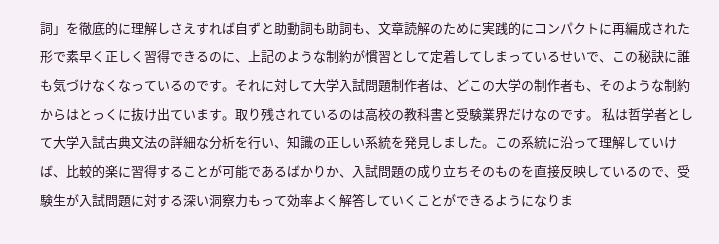詞」を徹底的に理解しさえすれば自ずと助動詞も助詞も、文章読解のために実践的にコンパクトに再編成された形で素早く正しく習得できるのに、上記のような制約が慣習として定着してしまっているせいで、この秘訣に誰も気づけなくなっているのです。それに対して大学入試問題制作者は、どこの大学の制作者も、そのような制約からはとっくに抜け出ています。取り残されているのは高校の教科書と受験業界だけなのです。 私は哲学者として大学入試古典文法の詳細な分析を行い、知識の正しい系統を発見しました。この系統に沿って理解していけば、比較的楽に習得することが可能であるばかりか、入試問題の成り立ちそのものを直接反映しているので、受験生が入試問題に対する深い洞察力もって効率よく解答していくことができるようになりま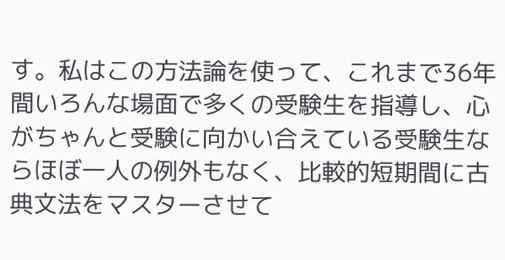す。私はこの方法論を使って、これまで36年間いろんな場面で多くの受験生を指導し、心がちゃんと受験に向かい合えている受験生ならほぼ一人の例外もなく、比較的短期間に古典文法をマスターさせて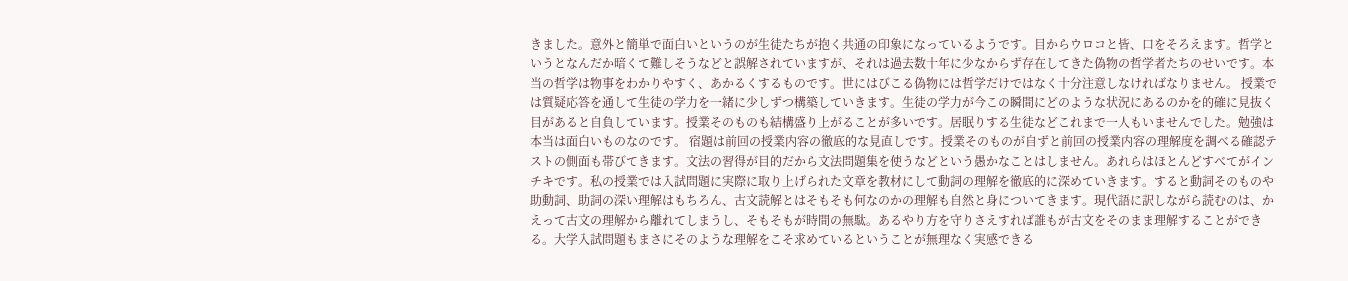きました。意外と簡単で面白いというのが生徒たちが抱く共通の印象になっているようです。目からウロコと皆、口をそろえます。哲学というとなんだか暗くて難しそうなどと誤解されていますが、それは過去数十年に少なからず存在してきた偽物の哲学者たちのせいです。本当の哲学は物事をわかりやすく、あかるくするものです。世にはびこる偽物には哲学だけではなく十分注意しなければなりません。 授業では質疑応答を通して生徒の学力を一緒に少しずつ構築していきます。生徒の学力が今この瞬間にどのような状況にあるのかを的確に見抜く目があると自負しています。授業そのものも結構盛り上がることが多いです。居眠りする生徒などこれまで一人もいませんでした。勉強は本当は面白いものなのです。 宿題は前回の授業内容の徹底的な見直しです。授業そのものが自ずと前回の授業内容の理解度を調べる確認テストの側面も帯びてきます。文法の習得が目的だから文法問題集を使うなどという愚かなことはしません。あれらはほとんどすべてがインチキです。私の授業では入試問題に実際に取り上げられた文章を教材にして動詞の理解を徹底的に深めていきます。すると動詞そのものや助動詞、助詞の深い理解はもちろん、古文読解とはそもそも何なのかの理解も自然と身についてきます。現代語に訳しながら読むのは、かえって古文の理解から離れてしまうし、そもそもが時間の無駄。あるやり方を守りさえすれば誰もが古文をそのまま理解することができる。大学入試問題もまさにそのような理解をこそ求めているということが無理なく実感できる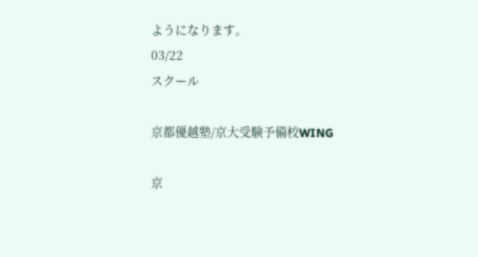ようになります。
03/22
スクール

京都優越塾/京大受験予備校WING

京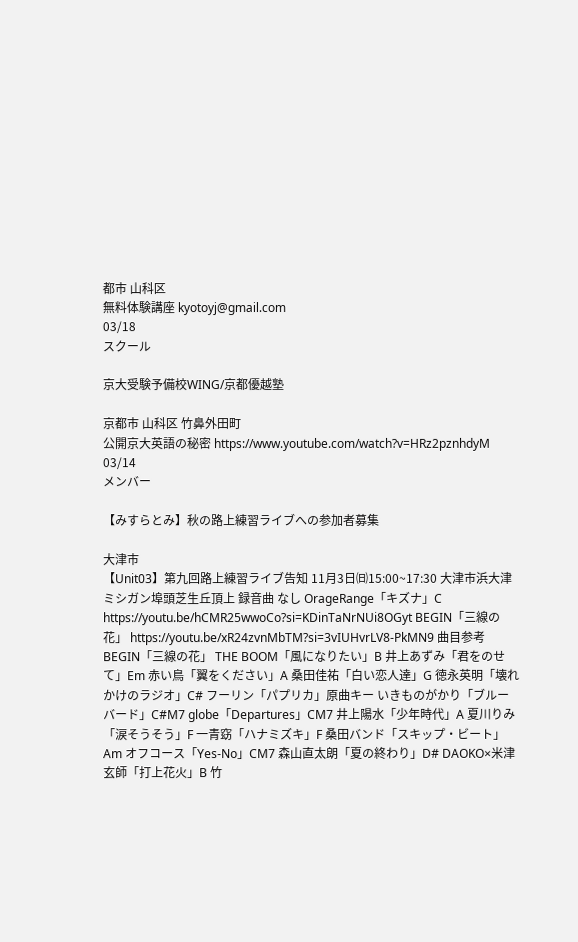都市 山科区
無料体験講座 kyotoyj@gmail.com
03/18
スクール

京大受験予備校WING/京都優越塾

京都市 山科区 竹鼻外田町
公開京大英語の秘密 https://www.youtube.com/watch?v=HRz2pznhdyM
03/14
メンバー

【みすらとみ】秋の路上練習ライブへの参加者募集

大津市
【Unit03】第九回路上練習ライブ告知 11月3日㈰15:00~17:30 大津市浜大津ミシガン埠頭芝生丘頂上 録音曲 なし OrageRange「キズナ」C https://youtu.be/hCMR25wwoCo?si=KDinTaNrNUi8OGyt BEGIN「三線の花」 https://youtu.be/xR24zvnMbTM?si=3vIUHvrLV8-PkMN9 曲目参考 BEGIN「三線の花」 THE BOOM「風になりたい」B 井上あずみ「君をのせて」Em 赤い鳥「翼をください」A 桑田佳祐「白い恋人達」G 徳永英明「壊れかけのラジオ」C# フーリン「パプリカ」原曲キー いきものがかり「ブルーバード」C#M7 globe「Departures」CM7 井上陽水「少年時代」A 夏川りみ「涙そうそう」F 一青窈「ハナミズキ」F 桑田バンド「スキップ・ビート」Am オフコース「Yes-No」CM7 森山直太朗「夏の終わり」D# DAOKO×米津玄師「打上花火」B 竹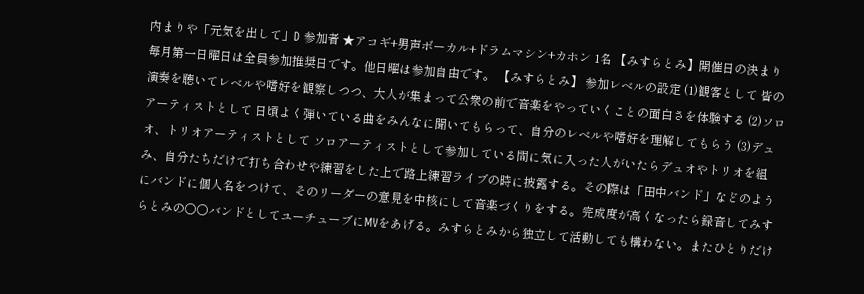内まりや「元気を出して」D 参加者 ★アコギ+男声ボーカル+ドラムマシン+カホン 1名 【みすらとみ】開催日の決まり 毎月第一日曜日は全員参加推奨日です。他日曜は参加自由です。 【みすらとみ】 参加レベルの設定 (1)観客として 皆の演奏を聴いてレベルや嗜好を観察しつつ、大人が集まって公衆の前で音楽をやっていくことの面白さを体験する (2)ソロアーティストとして 日頃よく弾いている曲をみんなに聞いてもらって、自分のレベルや嗜好を理解してもらう (3)デュオ、トリオアーティストとして ソロアーティストとして参加している間に気に入った人がいたらデュオやトリオを組み、自分たちだけで打ち合わせや練習をした上で路上練習ライブの時に披露する。その際は「田中バンド」などのようにバンドに個人名をつけて、そのリーダーの意見を中核にして音楽づくりをする。完成度が高くなったら録音してみすらとみの○○バンドとしてユーチューブにMVをあげる。みすらとみから独立して活動しても構わない。またひとりだけ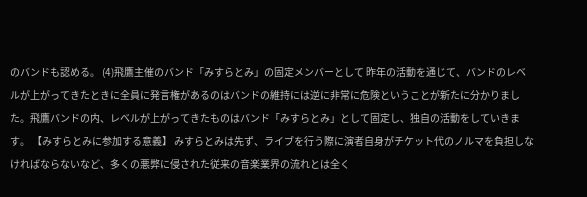のバンドも認める。 (4)飛鷹主催のバンド「みすらとみ」の固定メンバーとして 昨年の活動を通じて、バンドのレベルが上がってきたときに全員に発言権があるのはバンドの維持には逆に非常に危険ということが新たに分かりました。飛鷹バンドの内、レベルが上がってきたものはバンド「みすらとみ」として固定し、独自の活動をしていきます。 【みすらとみに参加する意義】 みすらとみは先ず、ライブを行う際に演者自身がチケット代のノルマを負担しなければならないなど、多くの悪弊に侵された従来の音楽業界の流れとは全く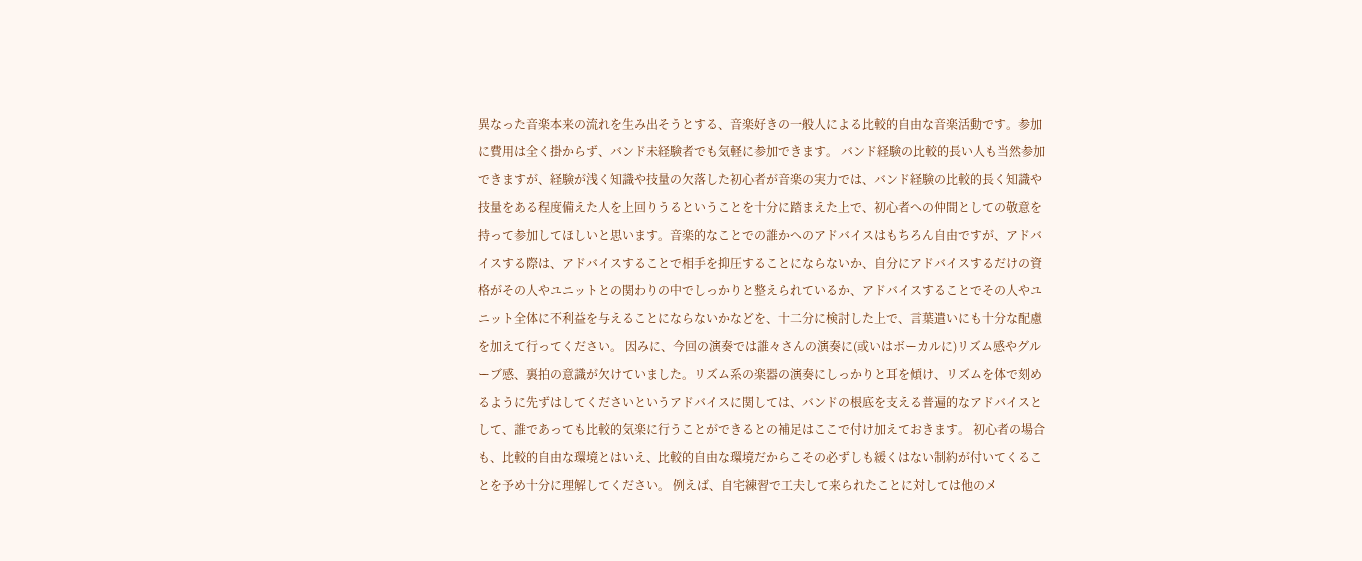異なった音楽本来の流れを生み出そうとする、音楽好きの一般人による比較的自由な音楽活動です。参加に費用は全く掛からず、バンド未経験者でも気軽に参加できます。 バンド経験の比較的長い人も当然参加できますが、経験が浅く知識や技量の欠落した初心者が音楽の実力では、バンド経験の比較的長く知識や技量をある程度備えた人を上回りうるということを十分に踏まえた上で、初心者への仲間としての敬意を持って参加してほしいと思います。音楽的なことでの誰かへのアドバイスはもちろん自由ですが、アドバイスする際は、アドバイスすることで相手を抑圧することにならないか、自分にアドバイスするだけの資格がその人やユニットとの関わりの中でしっかりと整えられているか、アドバイスすることでその人やユニット全体に不利益を与えることにならないかなどを、十二分に検討した上で、言葉遣いにも十分な配慮を加えて行ってください。 因みに、今回の演奏では誰々さんの演奏に(或いはボーカルに)リズム感やグルーブ感、裏拍の意識が欠けていました。リズム系の楽器の演奏にしっかりと耳を傾け、リズムを体で刻めるように先ずはしてくださいというアドバイスに関しては、バンドの根底を支える普遍的なアドバイスとして、誰であっても比較的気楽に行うことができるとの補足はここで付け加えておきます。 初心者の場合も、比較的自由な環境とはいえ、比較的自由な環境だからこその必ずしも緩くはない制約が付いてくることを予め十分に理解してください。 例えば、自宅練習で工夫して来られたことに対しては他のメ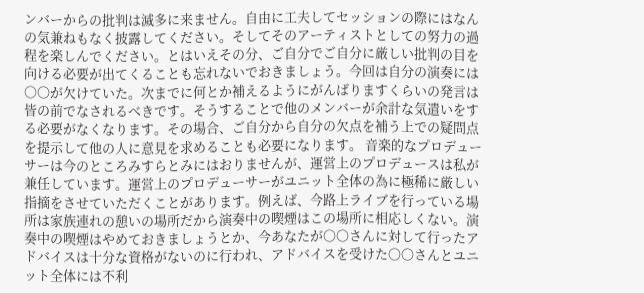ンバーからの批判は滅多に来ません。自由に工夫してセッションの際にはなんの気兼ねもなく披露してください。そしてそのアーティストとしての努力の過程を楽しんでください。とはいえその分、ご自分でご自分に厳しい批判の目を向ける必要が出てくることも忘れないでおきましょう。今回は自分の演奏には〇〇が欠けていた。次までに何とか補えるようにがんばりますくらいの発言は皆の前でなされるべきです。そうすることで他のメンバーが余計な気遣いをする必要がなくなります。その場合、ご自分から自分の欠点を補う上での疑問点を提示して他の人に意見を求めることも必要になります。 音楽的なプロデューサーは今のところみすらとみにはおりませんが、運営上のプロデュースは私が兼任しています。運営上のプロデューサーがユニット全体の為に極稀に厳しい指摘をさせていただくことがあります。例えば、今路上ライブを行っている場所は家族連れの憩いの場所だから演奏中の喫煙はこの場所に相応しくない。演奏中の喫煙はやめておきましょうとか、今あなたが〇〇さんに対して行ったアドバイスは十分な資格がないのに行われ、アドバイスを受けた〇〇さんとユニット全体には不利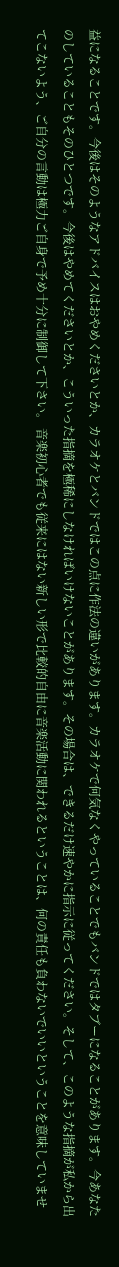益になることです。今後はそのようなアドバイスはおやめくださいとか、カラオケとバンドではこの点に作法の違いがあります。カラオケで何気なくやっていることでもバンドではタブーになることがあります。今あなたのしていることもそのひとつです。今後はやめてくださいとか、こういった指摘を極稀にしなければいけないことがあります。その場合は、できるだけ速やかに指示に従ってください。そして、このような指摘が私から出てこないよう、ご自分の言動は極力ご自身で予め十分に制御して下さい。 音楽初心者でも従来にはない新しい形で比較的自由に音楽活動に関われるということは、何の責任も負わないでいいということを意味していませ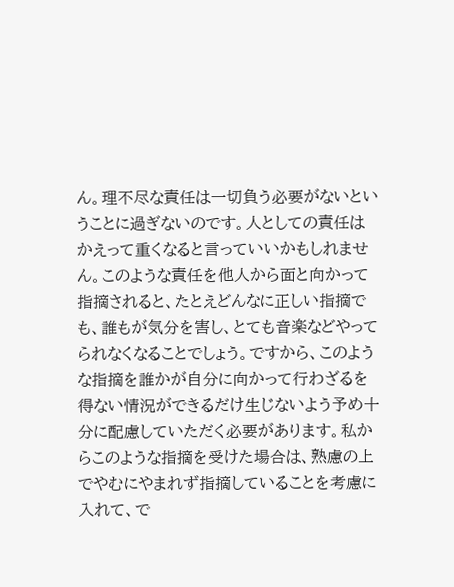ん。理不尽な責任は一切負う必要がないということに過ぎないのです。人としての責任はかえって重くなると言っていいかもしれません。このような責任を他人から面と向かって指摘されると、たとえどんなに正しい指摘でも、誰もが気分を害し、とても音楽などやってられなくなることでしょう。ですから、このような指摘を誰かが自分に向かって行わざるを得ない情況ができるだけ生じないよう予め十分に配慮していただく必要があります。私からこのような指摘を受けた場合は、熟慮の上でやむにやまれず指摘していることを考慮に入れて、で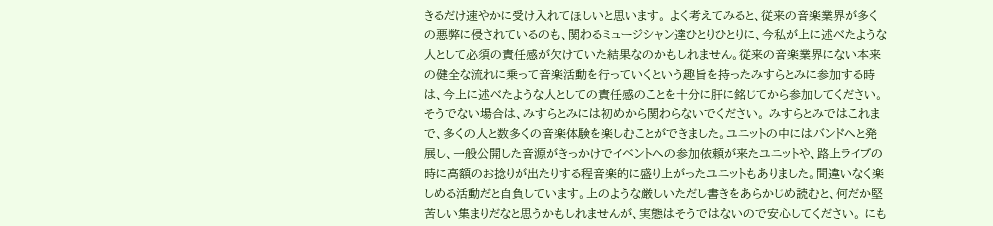きるだけ速やかに受け入れてほしいと思います。 よく考えてみると、従来の音楽業界が多くの悪弊に侵されているのも、関わるミュージシャン達ひとりひとりに、今私が上に述べたような人として必須の責任感が欠けていた結果なのかもしれません。従来の音楽業界にない本来の健全な流れに乗って音楽活動を行っていくという趣旨を持ったみすらとみに参加する時は、今上に述べたような人としての責任感のことを十分に肝に銘じてから参加してください。そうでない場合は、みすらとみには初めから関わらないでください。 みすらとみではこれまで、多くの人と数多くの音楽体験を楽しむことができました。ユニットの中にはバンドへと発展し、一般公開した音源がきっかけでイベントへの参加依頼が来たユニットや、路上ライブの時に高額のお捻りが出たりする程音楽的に盛り上がったユニットもありました。間違いなく楽しめる活動だと自負しています。上のような厳しいただし書きをあらかじめ読むと、何だか堅苦しい集まりだなと思うかもしれませんが、実態はそうではないので安心してください。 にも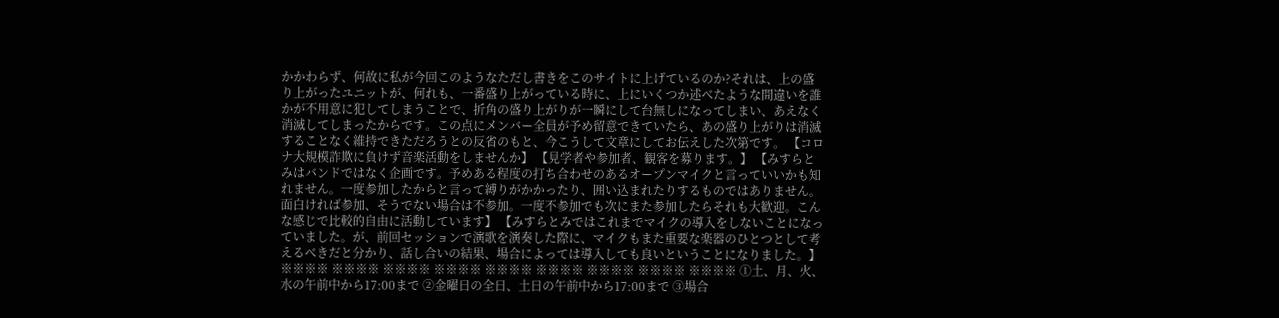かかわらず、何故に私が今回このようなただし書きをこのサイトに上げているのか?それは、上の盛り上がったユニットが、何れも、一番盛り上がっている時に、上にいくつか述べたような間違いを誰かが不用意に犯してしまうことで、折角の盛り上がりが一瞬にして台無しになってしまい、あえなく消滅してしまったからです。この点にメンバー全員が予め留意できていたら、あの盛り上がりは消滅することなく維持できただろうとの反省のもと、今こうして文章にしてお伝えした次第です。 【コロナ大規模詐欺に負けず音楽活動をしませんか】 【見学者や参加者、観客を募ります。】 【みすらとみはバンドではなく企画です。予めある程度の打ち合わせのあるオープンマイクと言っていいかも知れません。一度参加したからと言って縛りがかかったり、囲い込まれたりするものではありません。面白ければ参加、そうでない場合は不参加。一度不参加でも次にまた参加したらそれも大歓迎。こんな感じで比較的自由に活動しています】 【みすらとみではこれまでマイクの導入をしないことになっていました。が、前回セッションで演歌を演奏した際に、マイクもまた重要な楽器のひとつとして考えるべきだと分かり、話し合いの結果、場合によっては導入しても良いということになりました。】 ※※※※ ※※※※ ※※※※ ※※※※ ※※※※ ※※※※ ※※※※ ※※※※ ※※※※ ①土、月、火、水の午前中から17:00まで ②金曜日の全日、土日の午前中から17:00まで ③場合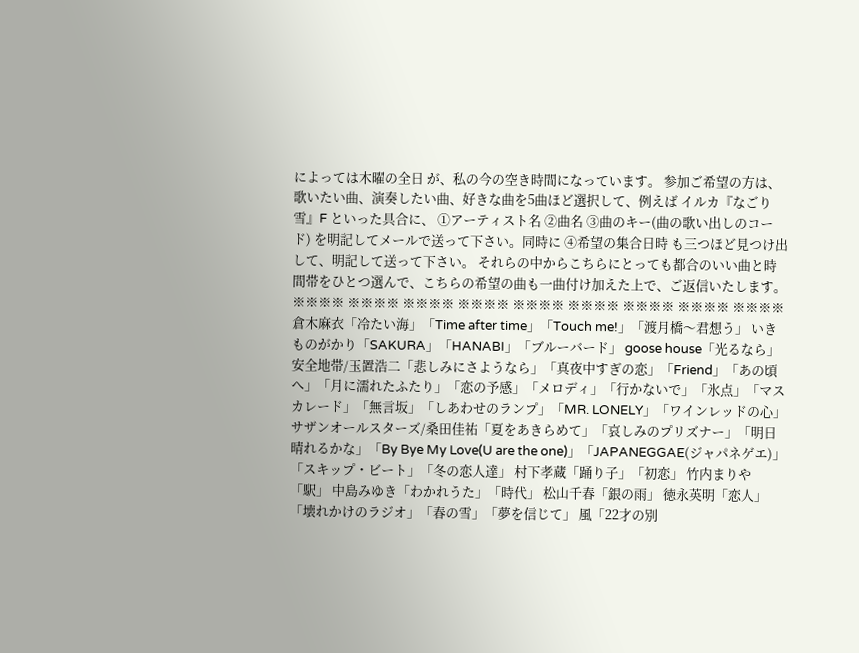によっては木曜の全日 が、私の今の空き時間になっています。 参加ご希望の方は、歌いたい曲、演奏したい曲、好きな曲を5曲ほど選択して、例えば イルカ『なごり雪』F といった具合に、 ①アーティスト名 ②曲名 ③曲のキー(曲の歌い出しのコード) を明記してメールで送って下さい。同時に ④希望の集合日時 も三つほど見つけ出して、明記して送って下さい。 それらの中からこちらにとっても都合のいい曲と時間帯をひとつ選んで、こちらの希望の曲も一曲付け加えた上で、ご返信いたします。 ※※※※ ※※※※ ※※※※ ※※※※ ※※※※ ※※※※ ※※※※ ※※※※ ※※※※ 倉木麻衣「冷たい海」「Time after time」「Touch me!」「渡月橋〜君想う」 いきものがかり「SAKURA」「HANABI」「ブルーバード」 goose house「光るなら」 安全地帯/玉置浩二「悲しみにさようなら」「真夜中すぎの恋」「Friend」「あの頃へ」「月に濡れたふたり」「恋の予感」「メロディ」「行かないで」「氷点」「マスカレード」「無言坂」「しあわせのランプ」「MR. LONELY」「ワインレッドの心」 サザンオールスターズ/桑田佳祐「夏をあきらめて」「哀しみのプリズナー」「明日晴れるかな」「By Bye My Love(U are the one)」「JAPANEGGAE(ジャパネゲエ)」「スキップ・ビート」「冬の恋人達」 村下孝蔵「踊り子」「初恋」 竹内まりや「駅」 中島みゆき「わかれうた」「時代」 松山千春「銀の雨」 徳永英明「恋人」「壊れかけのラジオ」「春の雪」「夢を信じて」 風「22才の別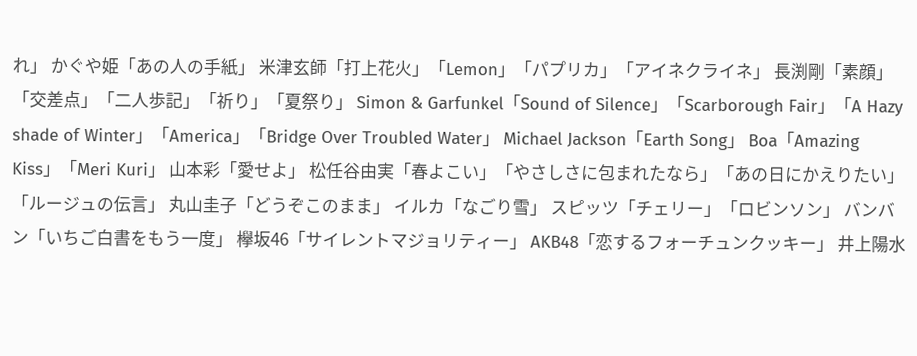れ」 かぐや姫「あの人の手紙」 米津玄師「打上花火」「Lemon」「パプリカ」「アイネクライネ」 長渕剛「素顔」「交差点」「二人歩記」「祈り」「夏祭り」 Simon & Garfunkel「Sound of Silence」「Scarborough Fair」「A Hazy shade of Winter」「America」「Bridge Over Troubled Water」 Michael Jackson「Earth Song」 Boa「Amazing Kiss」「Meri Kuri」 山本彩「愛せよ」 松任谷由実「春よこい」「やさしさに包まれたなら」「あの日にかえりたい」「ルージュの伝言」 丸山圭子「どうぞこのまま」 イルカ「なごり雪」 スピッツ「チェリー」「ロビンソン」 バンバン「いちご白書をもう一度」 欅坂46「サイレントマジョリティー」 AKB48「恋するフォーチュンクッキー」 井上陽水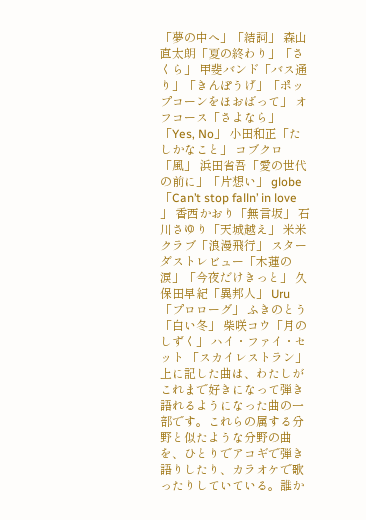「夢の中へ」「結詞」 森山直太朗「夏の終わり」「さくら」 甲斐バンド「バス通り」「きんぽうげ」「ポップコーンをほおばって」 オフコース「さよなら」「Yes, No」 小田和正「たしかなこと」 コブクロ「風」 浜田省吾「愛の世代の前に」「片想い」 globe「Can’t stop falln’ in love 」 香西かおり「無言坂」 石川さゆり「天城越え」 米米クラブ「浪漫飛行」 スターダストレビュー「木蓮の涙」「今夜だけきっと」 久保田早紀「異邦人」 Uru「プロローグ」 ふきのとう「白い冬」 柴咲コウ「月のしずく」 ハイ・ファイ・セット 「スカイレストラン」 上に記した曲は、わたしがこれまで好きになって弾き語れるようになった曲の一部です。これらの属する分野と似たような分野の曲を、ひとりでアコギで弾き語りしたり、カラオケで歌ったりしていている。誰か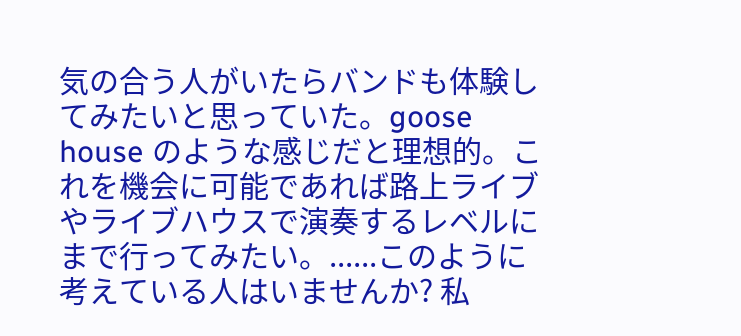気の合う人がいたらバンドも体験してみたいと思っていた。goose house のような感じだと理想的。これを機会に可能であれば路上ライブやライブハウスで演奏するレベルにまで行ってみたい。......このように考えている人はいませんか? 私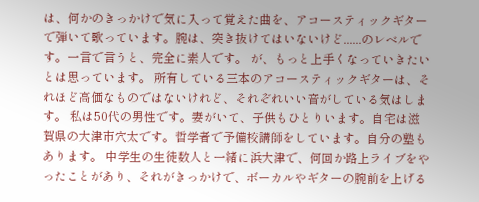は、何かのきっかけで気に入って覚えた曲を、アコースティックギターで弾いて歌っています。腕は、突き抜けてはいないけど......のレベルです。一言で言うと、完全に素人です。 が、もっと上手くなっていきたいとは思っています。 所有している三本のアコースティックギターは、それほど高価なものではないけれど、それぞれいい音がしている気はします。 私は50代の男性です。妻がいて、子供もひとりいます。自宅は滋賀県の大津市穴太です。哲学者で予備校講師をしています。自分の塾もあります。 中学生の生徒数人と一緒に浜大津で、何回か路上ライブをやったことがあり、それがきっかけで、ボーカルやギターの腕前を上げる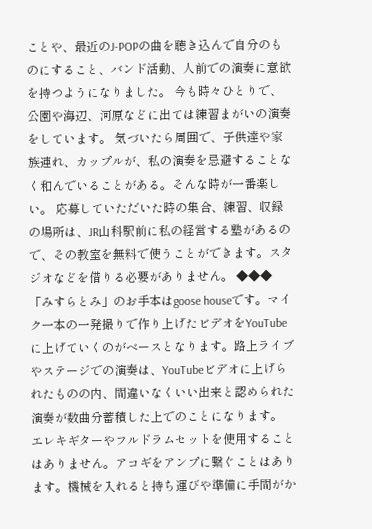ことや、最近のJ-POPの曲を聴き込んで自分のものにすること、バンド活動、人前での演奏に意欲を持つようになりました。 今も時々ひとりで、公園や海辺、河原などに出ては練習まがいの演奏をしています。 気づいたら周囲で、子供達や家族連れ、カップルが、私の演奏を忌避することなく和んでいることがある。そんな時が一番楽しい。 応募していただいた時の集合、練習、収録の場所は、JR山科駅前に私の経営する塾があるので、その教室を無料で使うことができます。スタジオなどを借りる必要がありません。 ◆◆◆ 「みすらとみ」のお手本はgoose houseです。マイク一本の一発撮りで作り上げたビデオをYouTubeに上げていくのがベースとなります。路上ライブやステージでの演奏は、YouTubeビデオに上げられたものの内、間違いなくいい出来と認められた演奏が数曲分蓄積した上でのことになります。 エレキギターやフルドラムセットを使用することはありません。アコギをアンプに繋ぐことはあります。機械を入れると持ち運びや準備に手間がか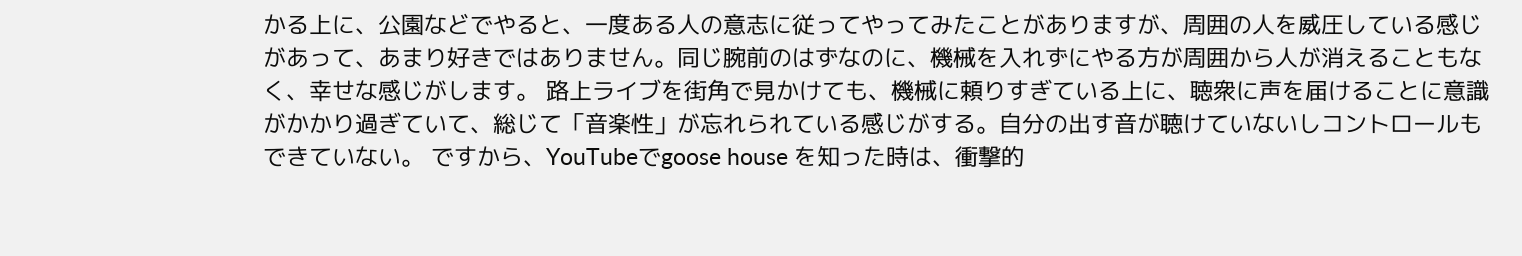かる上に、公園などでやると、一度ある人の意志に従ってやってみたことがありますが、周囲の人を威圧している感じがあって、あまり好きではありません。同じ腕前のはずなのに、機械を入れずにやる方が周囲から人が消えることもなく、幸せな感じがします。 路上ライブを街角で見かけても、機械に頼りすぎている上に、聴衆に声を届けることに意識がかかり過ぎていて、総じて「音楽性」が忘れられている感じがする。自分の出す音が聴けていないしコントロールもできていない。 ですから、YouTubeでgoose house を知った時は、衝撃的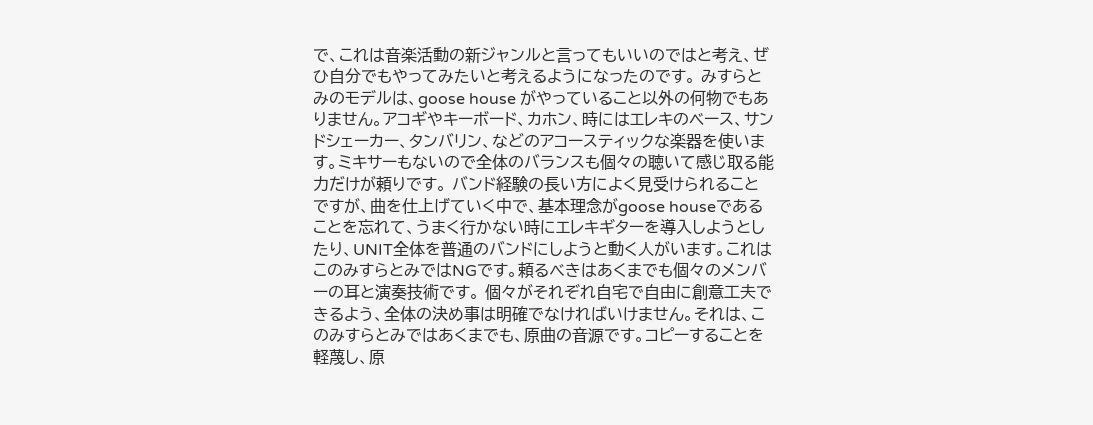で、これは音楽活動の新ジャンルと言ってもいいのではと考え、ぜひ自分でもやってみたいと考えるようになったのです。 みすらとみのモデルは、goose house がやっていること以外の何物でもありません。アコギやキーボード、カホン、時にはエレキのベース、サンドシェーカー、タンバリン、などのアコースティックな楽器を使います。ミキサーもないので全体のバランスも個々の聴いて感じ取る能力だけが頼りです。 バンド経験の長い方によく見受けられることですが、曲を仕上げていく中で、基本理念がgoose houseであることを忘れて、うまく行かない時にエレキギターを導入しようとしたり、UNIT全体を普通のバンドにしようと動く人がいます。これはこのみすらとみではNGです。頼るべきはあくまでも個々のメンバーの耳と演奏技術です。 個々がそれぞれ自宅で自由に創意工夫できるよう、全体の決め事は明確でなければいけません。それは、このみすらとみではあくまでも、原曲の音源です。コピーすることを軽蔑し、原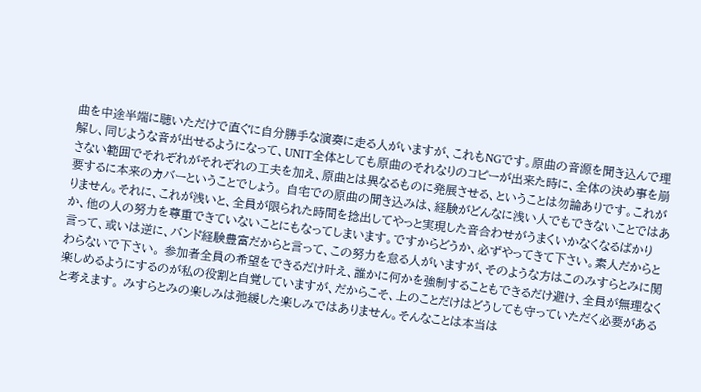曲を中途半端に聴いただけで直ぐに自分勝手な演奏に走る人がいますが、これもNGです。原曲の音源を聞き込んで理解し、同じような音が出せるようになって、UNIT全体としても原曲のそれなりのコピーが出来た時に、全体の決め事を崩さない範囲でそれぞれがそれぞれの工夫を加え、原曲とは異なるものに発展させる、ということは勿論ありです。これが要するに本来のカバーということでしょう。 自宅での原曲の聞き込みは、経験がどんなに浅い人でもできないことではありません。それに、これが浅いと、全員が限られた時間を捻出してやっと実現した音合わせがうまくいかなくなるばかりか、他の人の努力を尊重できていないことにもなってしまいます。ですからどうか、必ずやってきて下さい。素人だからと言って、或いは逆に、バンド経験豊富だからと言って、この努力を怠る人がいますが、そのような方はこのみすらとみに関わらないで下さい。 参加者全員の希望をできるだけ叶え、誰かに何かを強制することもできるだけ避け、全員が無理なく楽しめるようにするのが私の役割と自覚していますが、だからこそ、上のことだけはどうしても守っていただく必要があると考えます。 みすらとみの楽しみは弛緩した楽しみではありません。そんなことは本当は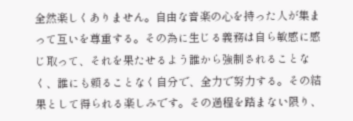全然楽しくありません。自由な音楽の心を持った人が集まって互いを尊重する。その為に生じる義務は自ら敏感に感じ取って、それを果たせるよう誰から強制されることなく、誰にも頼ることなく自分で、全力で努力する。その結果として得られる楽しみです。その過程を踏まない限り、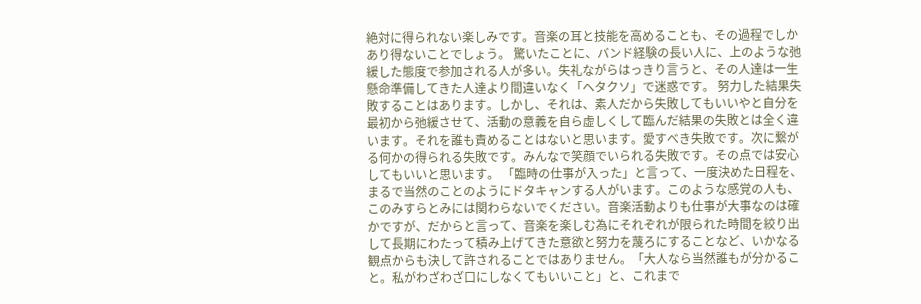絶対に得られない楽しみです。音楽の耳と技能を高めることも、その過程でしかあり得ないことでしょう。 驚いたことに、バンド経験の長い人に、上のような弛緩した態度で参加される人が多い。失礼ながらはっきり言うと、その人達は一生懸命準備してきた人達より間違いなく「ヘタクソ」で迷惑です。 努力した結果失敗することはあります。しかし、それは、素人だから失敗してもいいやと自分を最初から弛緩させて、活動の意義を自ら虚しくして臨んだ結果の失敗とは全く違います。それを誰も責めることはないと思います。愛すべき失敗です。次に繋がる何かの得られる失敗です。みんなで笑顔でいられる失敗です。その点では安心してもいいと思います。 「臨時の仕事が入った」と言って、一度決めた日程を、まるで当然のことのようにドタキャンする人がいます。このような感覚の人も、このみすらとみには関わらないでください。音楽活動よりも仕事が大事なのは確かですが、だからと言って、音楽を楽しむ為にそれぞれが限られた時間を絞り出して長期にわたって積み上げてきた意欲と努力を蔑ろにすることなど、いかなる観点からも決して許されることではありません。「大人なら当然誰もが分かること。私がわざわざ口にしなくてもいいこと」と、これまで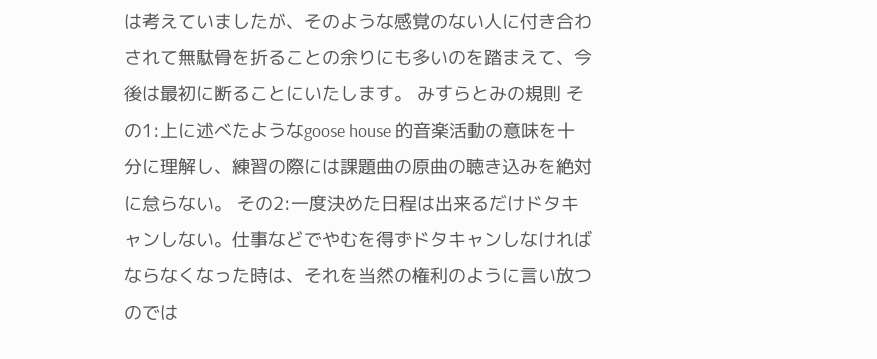は考えていましたが、そのような感覚のない人に付き合わされて無駄骨を折ることの余りにも多いのを踏まえて、今後は最初に断ることにいたします。 みすらとみの規則 その1:上に述べたようなgoose house 的音楽活動の意味を十分に理解し、練習の際には課題曲の原曲の聴き込みを絶対に怠らない。 その2:一度決めた日程は出来るだけドタキャンしない。仕事などでやむを得ずドタキャンしなければならなくなった時は、それを当然の権利のように言い放つのでは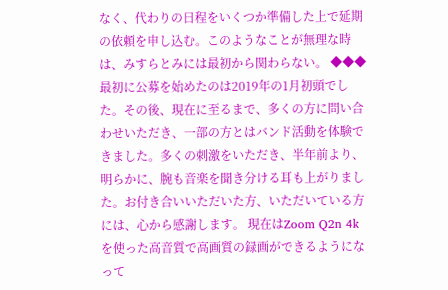なく、代わりの日程をいくつか準備した上で延期の依頼を申し込む。このようなことが無理な時は、みすらとみには最初から関わらない。 ◆◆◆ 最初に公募を始めたのは2019年の1月初頭でした。その後、現在に至るまで、多くの方に問い合わせいただき、一部の方とはバンド活動を体験できました。多くの刺激をいただき、半年前より、明らかに、腕も音楽を聞き分ける耳も上がりました。お付き合いいただいた方、いただいている方には、心から感謝します。 現在はZoom Q2n 4k を使った高音質で高画質の録画ができるようになって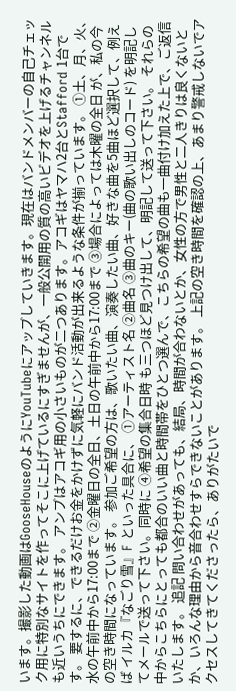います。撮影した動画はGooseHouseのようにYouTubeにアップしていきます。現在はバンドメンバーの自己チェック用に特別なサイトを作ってそこに上げているにすぎませんが、一般公開用の質の高いビデオを上げるチャンネルも近いうちにできます。 アンプはアコギ用の小さいものが二つあります。アコギはヤマハ2台とStafford 1台です。 要するに、できるだけお金をかけずに気軽にバンド活動が出来るような条件が揃っています。 ①土、月、火、水の午前中から17:00まで ②金曜日の全日、土日の午前中から17:00まで ③場合によっては木曜の全日 が、私の今の空き時間になっています。 参加ご希望の方は、歌いたい曲、演奏したい曲、好きな曲を5曲ほど選択して、例えば イルカ『なごり雪』F といった具合に、 ①アーティスト名 ②曲名 ③曲のキー(曲の歌い出しのコード) を明記してメールで送って下さい。同時に ④希望の集合日時 も三つほど見つけ出して、明記して送って下さい。 それらの中からこちらにとっても都合のいい曲と時間帯をひとつ選んで、こちらの希望の曲も一曲付け加えた上で、ご返信いたします。 追記 問い合わせがあっても、結局、時間が合わないとか、女性の方で男性と二人きりは良くないとか、いろんな理由から音合わせすらできないことがあります。 上記の空き時間を確認の上、あまり警戒しないでアクセスしてきてくださったら、ありがたいで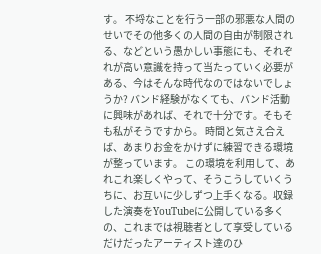す。 不埒なことを行う一部の邪悪な人間のせいでその他多くの人間の自由が制限される、などという愚かしい事態にも、それぞれが高い意識を持って当たっていく必要がある、今はそんな時代なのではないでしょうか? バンド経験がなくても、バンド活動に興味があれば、それで十分です。そもそも私がそうですから。 時間と気さえ合えば、あまりお金をかけずに練習できる環境が整っています。 この環境を利用して、あれこれ楽しくやって、そうこうしていくうちに、お互いに少しずつ上手くなる。収録した演奏をYouTubeに公開している多くの、これまでは視聴者として享受しているだけだったアーティスト達のひ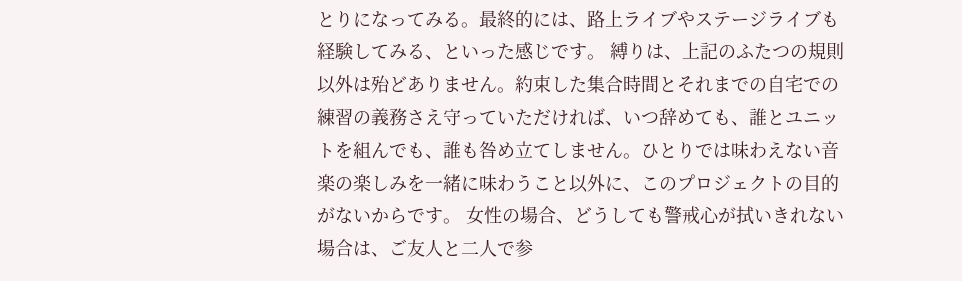とりになってみる。最終的には、路上ライブやステージライブも経験してみる、といった感じです。 縛りは、上記のふたつの規則以外は殆どありません。約束した集合時間とそれまでの自宅での練習の義務さえ守っていただければ、いつ辞めても、誰とユニットを組んでも、誰も咎め立てしません。ひとりでは味わえない音楽の楽しみを一緒に味わうこと以外に、このプロジェクトの目的がないからです。 女性の場合、どうしても警戒心が拭いきれない場合は、ご友人と二人で参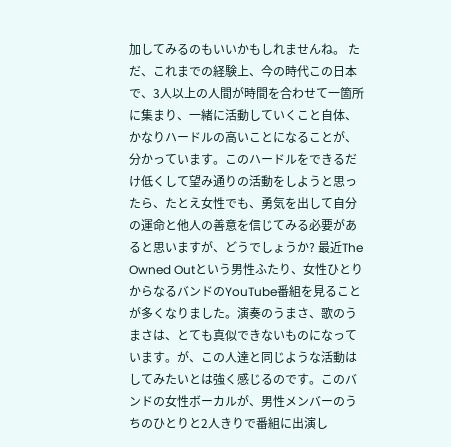加してみるのもいいかもしれませんね。 ただ、これまでの経験上、今の時代この日本で、3人以上の人間が時間を合わせて一箇所に集まり、一緒に活動していくこと自体、かなりハードルの高いことになることが、分かっています。このハードルをできるだけ低くして望み通りの活動をしようと思ったら、たとえ女性でも、勇気を出して自分の運命と他人の善意を信じてみる必要があると思いますが、どうでしょうか? 最近The Owned Outという男性ふたり、女性ひとりからなるバンドのYouTube番組を見ることが多くなりました。演奏のうまさ、歌のうまさは、とても真似できないものになっています。が、この人達と同じような活動はしてみたいとは強く感じるのです。このバンドの女性ボーカルが、男性メンバーのうちのひとりと2人きりで番組に出演し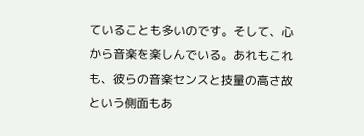ていることも多いのです。そして、心から音楽を楽しんでいる。あれもこれも、彼らの音楽センスと技量の高さ故という側面もあ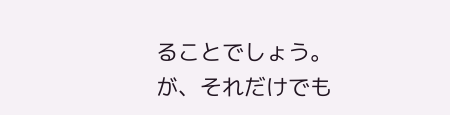ることでしょう。が、それだけでも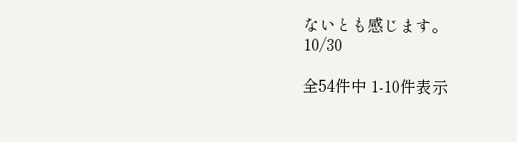ないとも感じます。
10/30

全54件中 1-10件表示